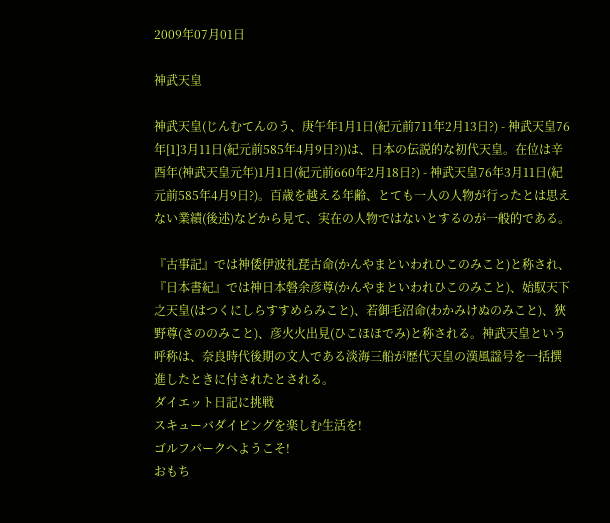2009年07月01日

神武天皇

神武天皇(じんむてんのう、庚午年1月1日(紀元前711年2月13日?) - 神武天皇76年[1]3月11日(紀元前585年4月9日?))は、日本の伝説的な初代天皇。在位は辛酉年(神武天皇元年)1月1日(紀元前660年2月18日?) - 神武天皇76年3月11日(紀元前585年4月9日?)。百歳を越える年齢、とても一人の人物が行ったとは思えない業績(後述)などから見て、実在の人物ではないとするのが一般的である。

『古事記』では神倭伊波礼琵古命(かんやまといわれひこのみこと)と称され、『日本書紀』では神日本磐余彦尊(かんやまといわれひこのみこと)、始馭天下之天皇(はつくにしらすすめらみこと)、若御毛沼命(わかみけぬのみこと)、狹野尊(さののみこと)、彦火火出見(ひこほほでみ)と称される。神武天皇という呼称は、奈良時代後期の文人である淡海三船が歴代天皇の漢風諡号を一括撰進したときに付されたとされる。
ダイエット日記に挑戦
スキューバダイビングを楽しむ生活を!
ゴルフパークへようこそ!
おもち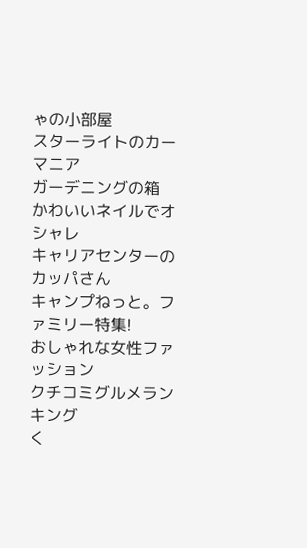ゃの小部屋
スターライトのカーマニア
ガーデニングの箱
かわいいネイルでオシャレ
キャリアセンターのカッパさん
キャンプねっと。ファミリー特集!
おしゃれな女性ファッション
クチコミグルメランキング
く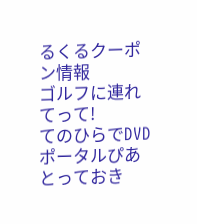るくるクーポン情報
ゴルフに連れてって!
てのひらでDVDポータルぴあ
とっておき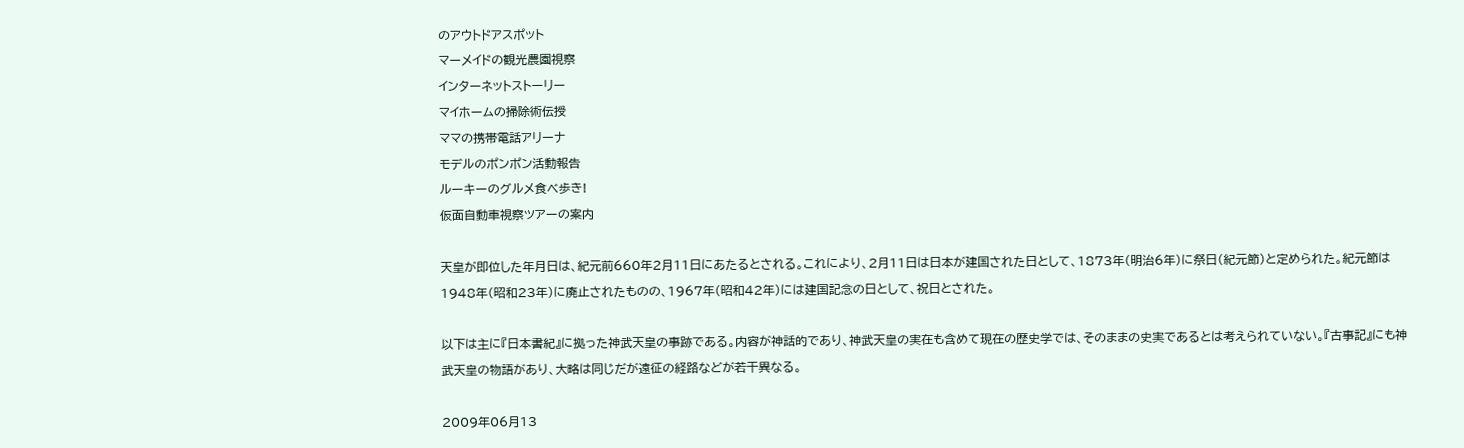のアウトドアスポット
マーメイドの観光農園視察
インターネットストーリー
マイホームの掃除術伝授
ママの携帯電話アリーナ
モデルのポンポン活動報告
ルーキーのグルメ食べ歩き!
仮面自動車視察ツアーの案内

天皇が即位した年月日は、紀元前660年2月11日にあたるとされる。これにより、2月11日は日本が建国された日として、1873年(明治6年)に祭日(紀元節)と定められた。紀元節は1948年(昭和23年)に廃止されたものの、1967年(昭和42年)には建国記念の日として、祝日とされた。

以下は主に『日本書紀』に拠った神武天皇の事跡である。内容が神話的であり、神武天皇の実在も含めて現在の歴史学では、そのままの史実であるとは考えられていない。『古事記』にも神武天皇の物語があり、大略は同じだが遠征の経路などが若干異なる。

2009年06月13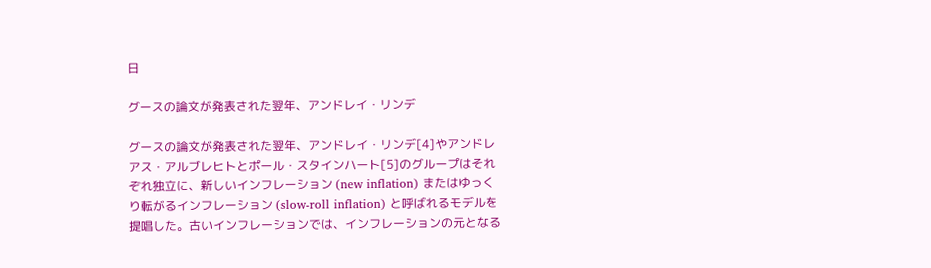日

グースの論文が発表された翌年、アンドレイ・リンデ

グースの論文が発表された翌年、アンドレイ・リンデ[4]やアンドレアス・アルブレヒトとポール・スタインハート[5]のグループはそれぞれ独立に、新しいインフレーション (new inflation) またはゆっくり転がるインフレーション (slow-roll inflation) と呼ばれるモデルを提唱した。古いインフレーションでは、インフレーションの元となる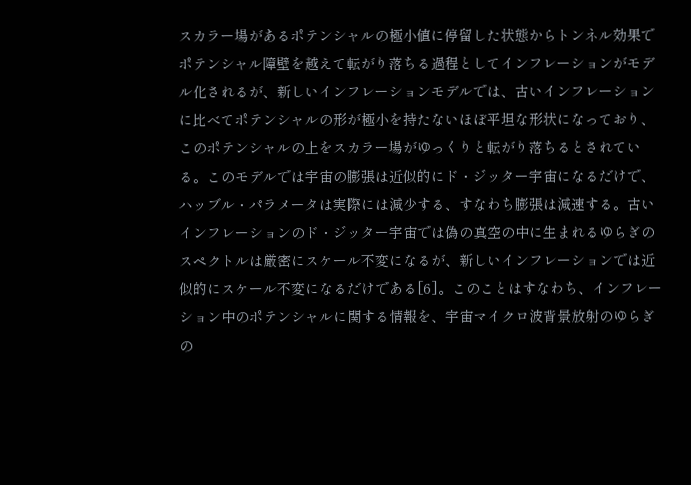スカラー場があるポテンシャルの極小値に停留した状態からトンネル効果でポテンシャル障壁を越えて転がり落ちる過程としてインフレーションがモデル化されるが、新しいインフレーションモデルでは、古いインフレーションに比べてポテンシャルの形が極小を持たないほぼ平坦な形状になっており、このポテンシャルの上をスカラー場がゆっくりと転がり落ちるとされている。このモデルでは宇宙の膨張は近似的にド・ジッター宇宙になるだけで、ハッブル・パラメータは実際には減少する、すなわち膨張は減速する。古いインフレーションのド・ジッター宇宙では偽の真空の中に生まれるゆらぎのスペクトルは厳密にスケール不変になるが、新しいインフレーションでは近似的にスケール不変になるだけである[6]。このことはすなわち、インフレーション中のポテンシャルに関する情報を、宇宙マイクロ波背景放射のゆらぎの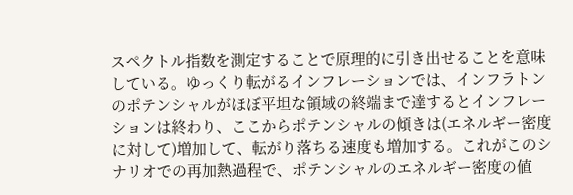スペクトル指数を測定することで原理的に引き出せることを意味している。ゆっくり転がるインフレーションでは、インフラトンのポテンシャルがほぼ平坦な領域の終端まで達するとインフレーションは終わり、ここからポテンシャルの傾きは(エネルギー密度に対して)増加して、転がり落ちる速度も増加する。これがこのシナリオでの再加熱過程で、ポテンシャルのエネルギー密度の値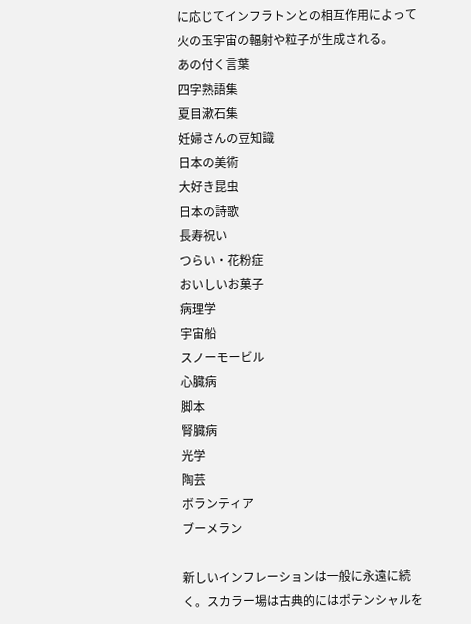に応じてインフラトンとの相互作用によって火の玉宇宙の輻射や粒子が生成される。
あの付く言葉
四字熟語集
夏目漱石集
妊婦さんの豆知識
日本の美術
大好き昆虫
日本の詩歌
長寿祝い
つらい・花粉症
おいしいお菓子
病理学
宇宙船
スノーモービル
心臓病
脚本
腎臓病
光学
陶芸
ボランティア
ブーメラン

新しいインフレーションは一般に永遠に続く。スカラー場は古典的にはポテンシャルを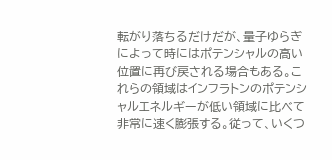転がり落ちるだけだが、量子ゆらぎによって時にはポテンシャルの高い位置に再び戻される場合もある。これらの領域はインフラトンのポテンシャルエネルギーが低い領域に比べて非常に速く膨張する。従って、いくつ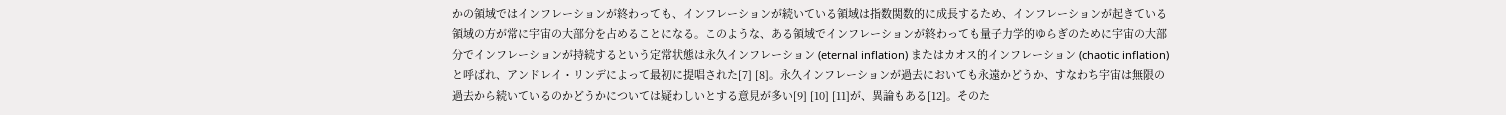かの領域ではインフレーションが終わっても、インフレーションが続いている領域は指数関数的に成長するため、インフレーションが起きている領域の方が常に宇宙の大部分を占めることになる。このような、ある領域でインフレーションが終わっても量子力学的ゆらぎのために宇宙の大部分でインフレーションが持続するという定常状態は永久インフレーション (eternal inflation) またはカオス的インフレーション (chaotic inflation) と呼ばれ、アンドレイ・リンデによって最初に提唱された[7] [8]。永久インフレーションが過去においても永遠かどうか、すなわち宇宙は無限の過去から続いているのかどうかについては疑わしいとする意見が多い[9] [10] [11]が、異論もある[12]。そのた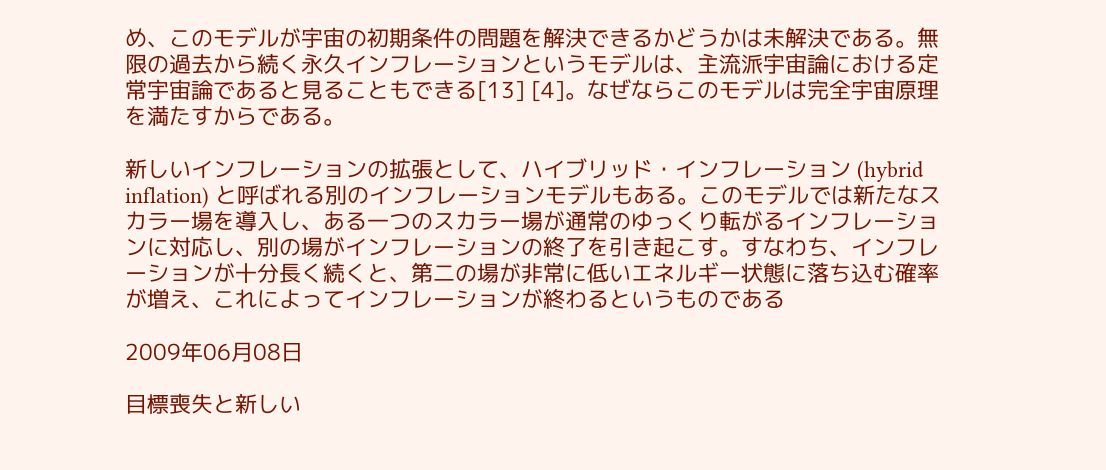め、このモデルが宇宙の初期条件の問題を解決できるかどうかは未解決である。無限の過去から続く永久インフレーションというモデルは、主流派宇宙論における定常宇宙論であると見ることもできる[13] [4]。なぜならこのモデルは完全宇宙原理を満たすからである。

新しいインフレーションの拡張として、ハイブリッド・インフレーション (hybrid inflation) と呼ばれる別のインフレーションモデルもある。このモデルでは新たなスカラー場を導入し、ある一つのスカラー場が通常のゆっくり転がるインフレーションに対応し、別の場がインフレーションの終了を引き起こす。すなわち、インフレーションが十分長く続くと、第二の場が非常に低いエネルギー状態に落ち込む確率が増え、これによってインフレーションが終わるというものである

2009年06月08日

目標喪失と新しい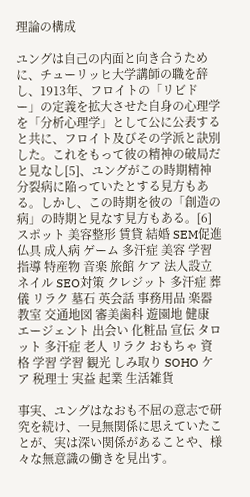理論の構成

ユングは自己の内面と向き合うために、チューリッヒ大学講師の職を辞し、1913年、フロイトの「リビドー」の定義を拡大させた自身の心理学を「分析心理学」として公に公表すると共に、フロイト及びその学派と訣別した。これをもって彼の精神の破局だと見なし[5]、ユングがこの時期精神分裂病に陥っていたとする見方もある。しかし、この時期を彼の「創造の病」の時期と見なす見方もある。[6]
スポット 美容整形 賃貸 結婚 SEM促進 仏具 成人病 ゲーム 多汗症 美容 学習指導 特産物 音楽 旅館 ケア 法人設立 ネイル SEO対策 クレジット 多汗症 葬儀 リラク 墓石 英会話 事務用品 楽器教室 交通地図 審美歯科 遊園地 健康 エージェント 出会い 化粧品 宣伝 タロット 多汗症 老人 リラク おもちゃ 資格 学習 学習 観光 しみ取り SOHO ケア 税理士 実益 起業 生活雑貨

事実、ユングはなおも不屈の意志で研究を続け、一見無関係に思えていたことが、実は深い関係があることや、様々な無意識の働きを見出す。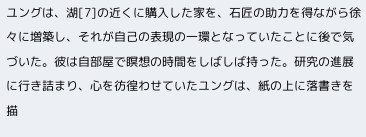ユングは、湖[7]の近くに購入した家を、石匠の助力を得ながら徐々に増築し、それが自己の表現の一環となっていたことに後で気づいた。彼は自部屋で瞑想の時間をしばしば持った。研究の進展に行き詰まり、心を彷徨わせていたユングは、紙の上に落書きを描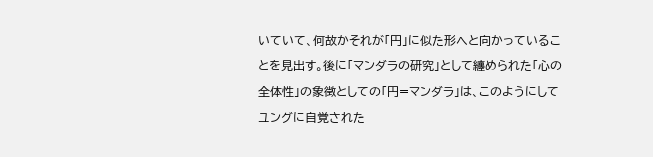いていて、何故かそれが「円」に似た形へと向かっていることを見出す。後に「マンダラの研究」として纏められた「心の全体性」の象徴としての「円=マンダラ」は、このようにしてユングに自覚された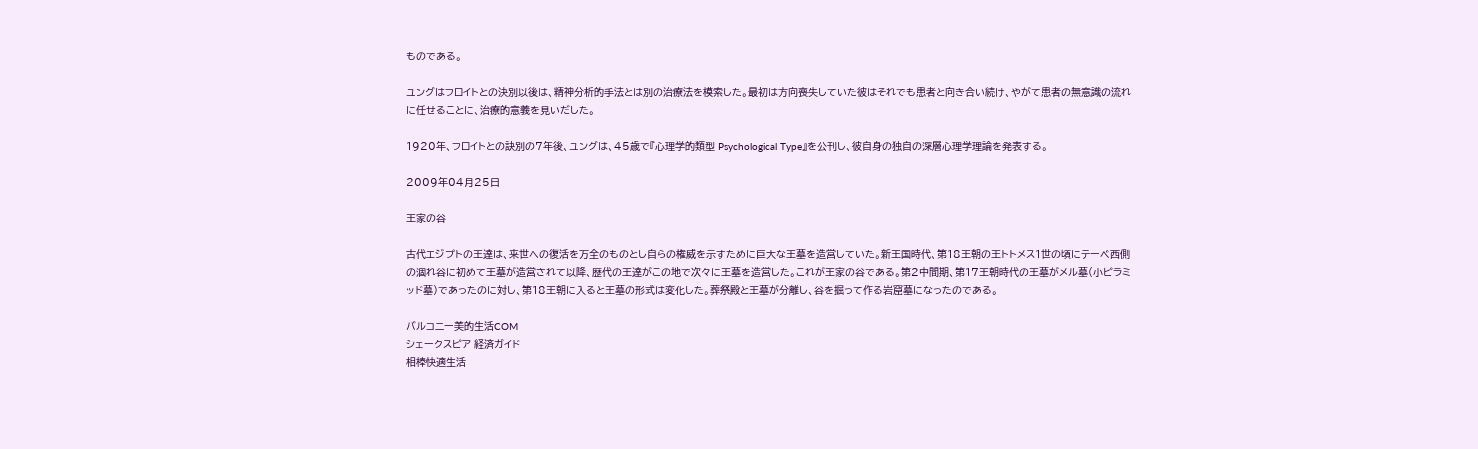ものである。

ユングはフロイトとの決別以後は、精神分析的手法とは別の治療法を模索した。最初は方向喪失していた彼はそれでも患者と向き合い続け、やがて患者の無意識の流れに任せることに、治療的意義を見いだした。

1920年、フロイトとの訣別の7年後、ユングは、45歳で『心理学的類型 Psychological Type』を公刊し、彼自身の独自の深層心理学理論を発表する。

2009年04月25日

王家の谷

古代エジプトの王達は、来世への復活を万全のものとし自らの権威を示すために巨大な王墓を造営していた。新王国時代、第18王朝の王トトメス1世の頃にテーベ西側の涸れ谷に初めて王墓が造営されて以降、歴代の王達がこの地で次々に王墓を造営した。これが王家の谷である。第2中間期、第17王朝時代の王墓がメル墓(小ピラミッド墓)であったのに対し、第18王朝に入ると王墓の形式は変化した。葬祭殿と王墓が分離し、谷を掘って作る岩窟墓になったのである。

バルコニー美的生活COM
シェークスピア 経済ガイド
相棒快適生活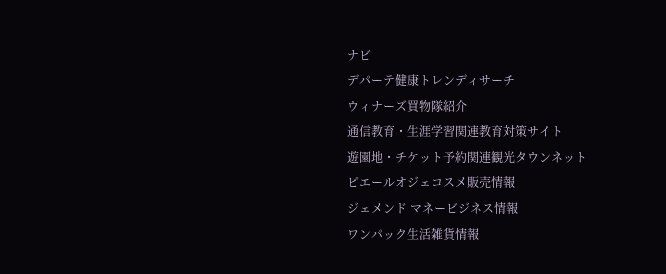ナビ
デパーテ健康トレンディサーチ
ウィナーズ買物隊紹介
通信教育・生涯学習関連教育対策サイト
遊園地・チケット予約関連観光タウンネット
ピエールオジェコスメ販売情報
ジェメンド マネービジネス情報
ワンパック生活雑貨情報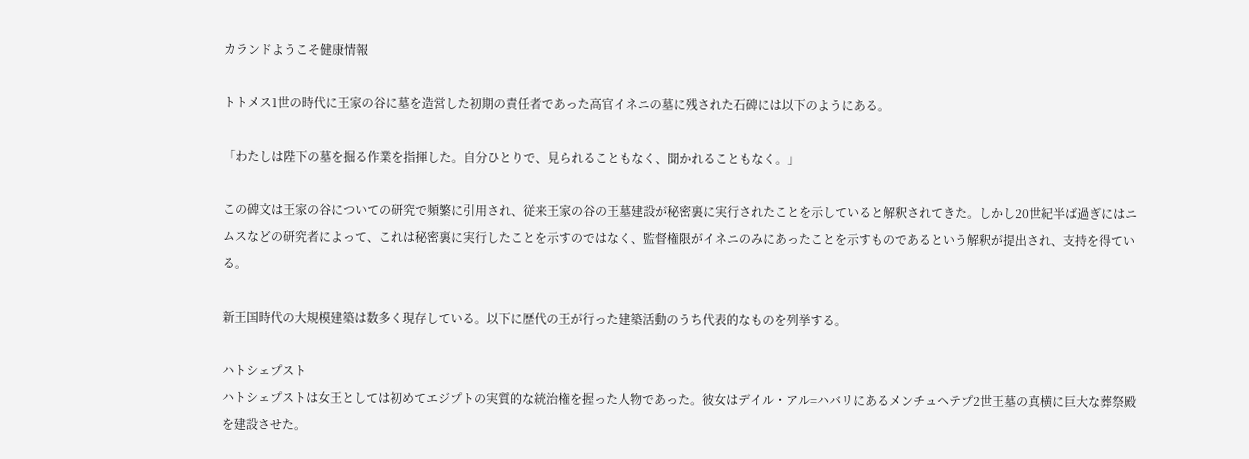カランドようこそ健康情報

トトメス1世の時代に王家の谷に墓を造営した初期の責任者であった高官イネニの墓に残された石碑には以下のようにある。

「わたしは陛下の墓を掘る作業を指揮した。自分ひとりで、見られることもなく、聞かれることもなく。」

この碑文は王家の谷についての研究で頻繁に引用され、従来王家の谷の王墓建設が秘密裏に実行されたことを示していると解釈されてきた。しかし20世紀半ば過ぎにはニムスなどの研究者によって、これは秘密裏に実行したことを示すのではなく、監督権限がイネニのみにあったことを示すものであるという解釈が提出され、支持を得ている。

新王国時代の大規模建築は数多く現存している。以下に歴代の王が行った建築活動のうち代表的なものを列挙する。

ハトシェプスト
ハトシェプストは女王としては初めてエジプトの実質的な統治権を握った人物であった。彼女はデイル・アル=ハバリにあるメンチュヘテプ2世王墓の真横に巨大な葬祭殿を建設させた。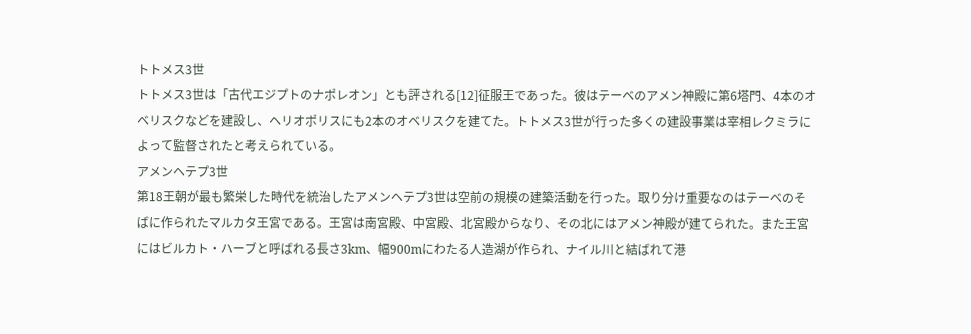トトメス3世
トトメス3世は「古代エジプトのナポレオン」とも評される[12]征服王であった。彼はテーベのアメン神殿に第6塔門、4本のオベリスクなどを建設し、ヘリオポリスにも2本のオベリスクを建てた。トトメス3世が行った多くの建設事業は宰相レクミラによって監督されたと考えられている。
アメンヘテプ3世
第18王朝が最も繁栄した時代を統治したアメンヘテプ3世は空前の規模の建築活動を行った。取り分け重要なのはテーベのそばに作られたマルカタ王宮である。王宮は南宮殿、中宮殿、北宮殿からなり、その北にはアメン神殿が建てられた。また王宮にはビルカト・ハーブと呼ばれる長さ3km、幅900mにわたる人造湖が作られ、ナイル川と結ばれて港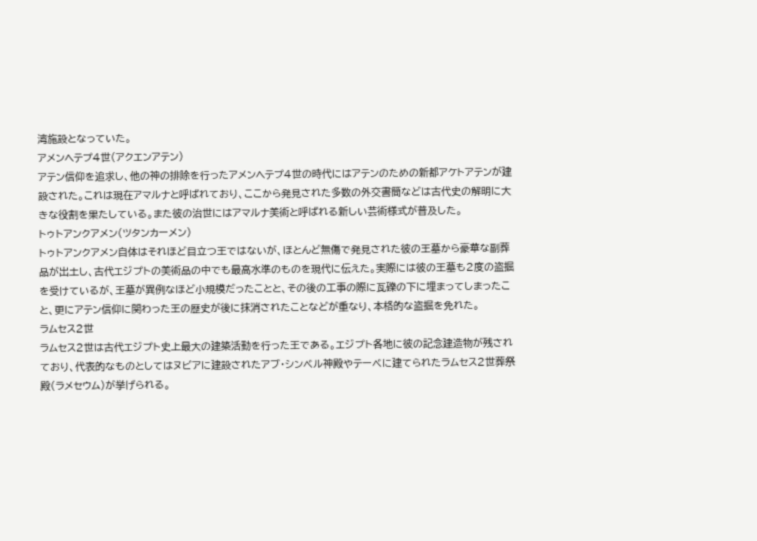湾施設となっていた。
アメンヘテプ4世(アクエンアテン)
アテン信仰を追求し、他の神の排除を行ったアメンヘテプ4世の時代にはアテンのための新都アケトアテンが建設された。これは現在アマルナと呼ばれており、ここから発見された多数の外交書簡などは古代史の解明に大きな役割を果たしている。また彼の治世にはアマルナ美術と呼ばれる新しい芸術様式が普及した。
トゥトアンクアメン(ツタンカーメン)
トゥトアンクアメン自体はそれほど目立つ王ではないが、ほとんど無傷で発見された彼の王墓から豪華な副葬品が出土し、古代エジプトの美術品の中でも最高水準のものを現代に伝えた。実際には彼の王墓も2度の盗掘を受けているが、王墓が異例なほど小規模だったことと、その後の工事の際に瓦礫の下に埋まってしまったこと、更にアテン信仰に関わった王の歴史が後に抹消されたことなどが重なり、本格的な盗掘を免れた。
ラムセス2世
ラムセス2世は古代エジプト史上最大の建築活動を行った王である。エジプト各地に彼の記念建造物が残されており、代表的なものとしてはヌビアに建設されたアブ・シンベル神殿やテーベに建てられたラムセス2世葬祭殿(ラメセウム)が挙げられる。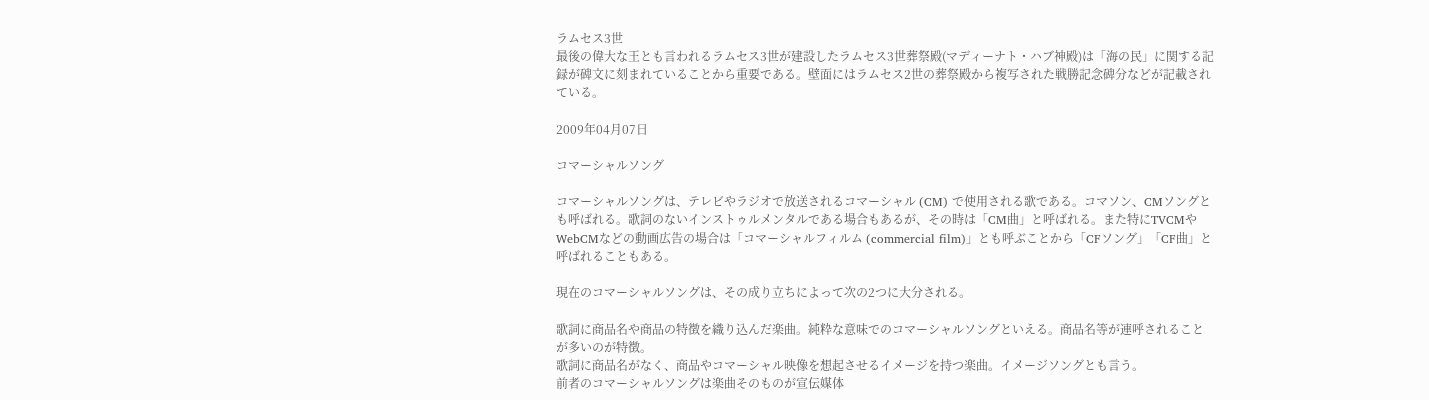ラムセス3世
最後の偉大な王とも言われるラムセス3世が建設したラムセス3世葬祭殿(マディーナト・ハブ神殿)は「海の民」に関する記録が碑文に刻まれていることから重要である。壁面にはラムセス2世の葬祭殿から複写された戦勝記念碑分などが記載されている。

2009年04月07日

コマーシャルソング

コマーシャルソングは、テレビやラジオで放送されるコマーシャル (CM) で使用される歌である。コマソン、CMソングとも呼ばれる。歌詞のないインストゥルメンタルである場合もあるが、その時は「CM曲」と呼ばれる。また特にTVCMやWebCMなどの動画広告の場合は「コマーシャルフィルム (commercial film)」とも呼ぶことから「CFソング」「CF曲」と呼ばれることもある。

現在のコマーシャルソングは、その成り立ちによって次の2つに大分される。

歌詞に商品名や商品の特徴を織り込んだ楽曲。純粋な意味でのコマーシャルソングといえる。商品名等が連呼されることが多いのが特徴。
歌詞に商品名がなく、商品やコマーシャル映像を想起させるイメージを持つ楽曲。イメージソングとも言う。
前者のコマーシャルソングは楽曲そのものが宣伝媒体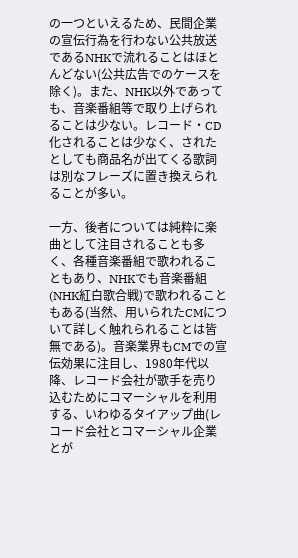の一つといえるため、民間企業の宣伝行為を行わない公共放送であるNHKで流れることはほとんどない(公共広告でのケースを除く)。また、NHK以外であっても、音楽番組等で取り上げられることは少ない。レコード・CD化されることは少なく、されたとしても商品名が出てくる歌詞は別なフレーズに置き換えられることが多い。

一方、後者については純粋に楽曲として注目されることも多く、各種音楽番組で歌われることもあり、NHKでも音楽番組(NHK紅白歌合戦)で歌われることもある(当然、用いられたCMについて詳しく触れられることは皆無である)。音楽業界もCMでの宣伝効果に注目し、1980年代以降、レコード会社が歌手を売り込むためにコマーシャルを利用する、いわゆるタイアップ曲(レコード会社とコマーシャル企業とが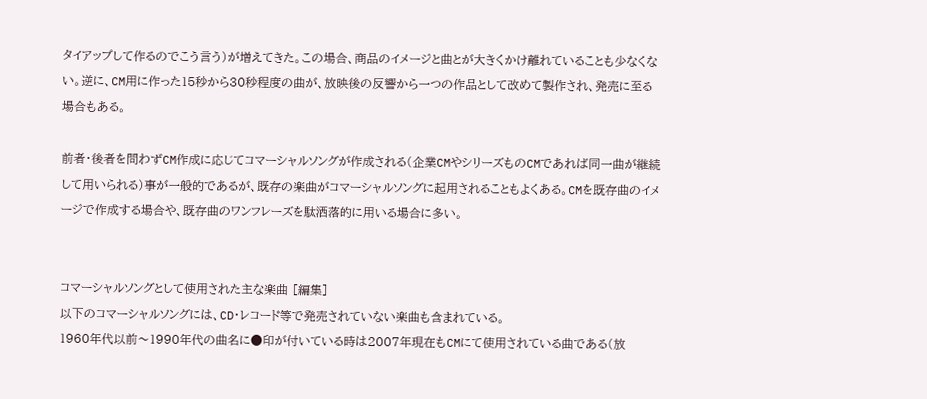タイアップして作るのでこう言う)が増えてきた。この場合、商品のイメージと曲とが大きくかけ離れていることも少なくない。逆に、CM用に作った15秒から30秒程度の曲が、放映後の反響から一つの作品として改めて製作され、発売に至る場合もある。

前者・後者を問わずCM作成に応じてコマーシャルソングが作成される(企業CMやシリーズものCMであれば同一曲が継続して用いられる)事が一般的であるが、既存の楽曲がコマーシャルソングに起用されることもよくある。CMを既存曲のイメージで作成する場合や、既存曲のワンフレーズを駄洒落的に用いる場合に多い。


コマーシャルソングとして使用された主な楽曲 [編集]
以下のコマーシャルソングには、CD・レコード等で発売されていない楽曲も含まれている。
1960年代以前〜1990年代の曲名に●印が付いている時は2007年現在もCMにて使用されている曲である(放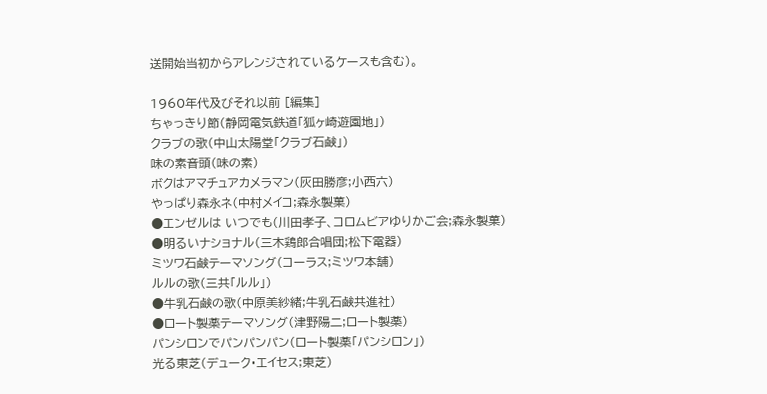送開始当初からアレンジされているケースも含む)。

1960年代及びそれ以前 [編集]
ちゃっきり節(静岡電気鉄道「狐ヶ崎遊園地」)
クラブの歌(中山太陽堂「クラブ石鹸」)
味の素音頭(味の素)
ボクはアマチュアカメラマン(灰田勝彦;小西六)
やっぱり森永ネ(中村メイコ;森永製菓)
●エンゼルは いつでも(川田孝子、コロムビアゆりかご会;森永製菓)
●明るいナショナル(三木鶏郎合唱団;松下電器)
ミツワ石鹸テーマソング(コーラス;ミツワ本舗)
ルルの歌(三共「ルル」)
●牛乳石鹸の歌(中原美紗緒;牛乳石鹸共進社)
●ロート製薬テーマソング(津野陽二;ロート製薬)
パンシロンでパンパンパン(ロート製薬「パンシロン」)
光る東芝(デューク・エイセス;東芝)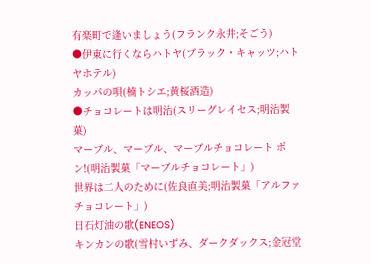有楽町で逢いましょう(フランク永井;そごう)
●伊東に行くならハトヤ(ブラック・キャッツ;ハトヤホテル)
カッパの唄(楠トシエ;黄桜酒造)
●チョコレートは明治(スリーグレイセス;明治製菓)
マーブル、マーブル、マーブルチョコレート ポン!(明治製菓「マーブルチョコレート」)
世界は二人のために(佐良直美;明治製菓「アルファチョコレート」)
日石灯油の歌(ENEOS)
キンカンの歌(雪村いずみ、ダークダックス;金冠堂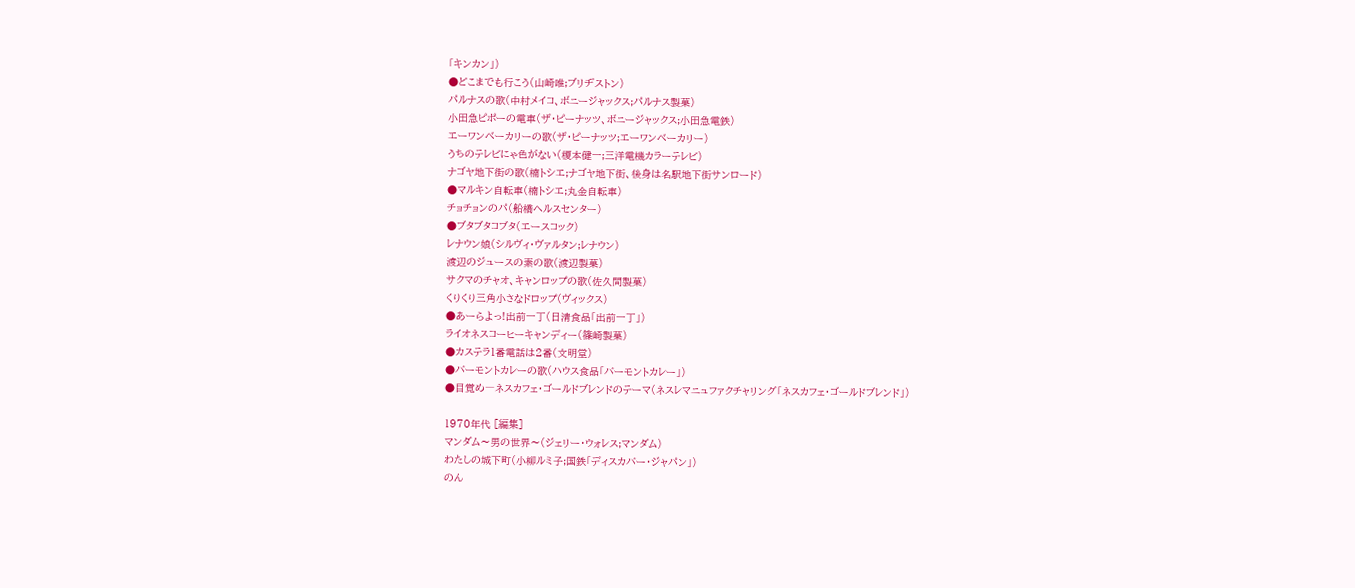「キンカン」)
●どこまでも行こう(山崎唯;ブリヂストン)
パルナスの歌(中村メイコ、ボニージャックス;パルナス製菓)
小田急ピポーの電車(ザ・ピーナッツ、ボニージャックス;小田急電鉄)
エーワンベーカリーの歌(ザ・ピーナッツ;エーワンベーカリー)
うちのテレビにゃ色がない(榎本健一;三洋電機カラーテレビ)
ナゴヤ地下街の歌(楠トシエ;ナゴヤ地下街、後身は名駅地下街サンロード)
●マルキン自転車(楠トシエ;丸金自転車)
チョチョンのパ(船橋ヘルスセンター)
●ブタブタコブタ(エースコック)
レナウン娘(シルヴィ・ヴァルタン;レナウン)
渡辺のジュースの素の歌(渡辺製菓)
サクマのチャオ、キャンロップの歌(佐久間製菓)
くりくり三角小さなドロップ(ヴィックス)
●あーらよっ!出前一丁(日清食品「出前一丁」)
ライオネスコーヒーキャンディー(篠崎製菓)
●カステラ1番電話は2番(文明堂)
●バーモントカレーの歌(ハウス食品「バーモントカレー」)
●目覚め―ネスカフェ・ゴールドブレンドのテーマ(ネスレマニュファクチャリング「ネスカフェ・ゴールドブレンド」)

1970年代 [編集]
マンダム〜男の世界〜(ジェリー・ウォレス;マンダム)
わたしの城下町(小柳ルミ子;国鉄「ディスカバー・ジャパン」)
のん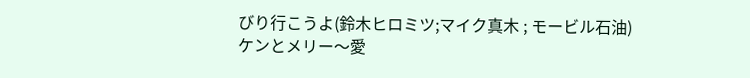びり行こうよ(鈴木ヒロミツ;マイク真木 ; モービル石油)
ケンとメリー〜愛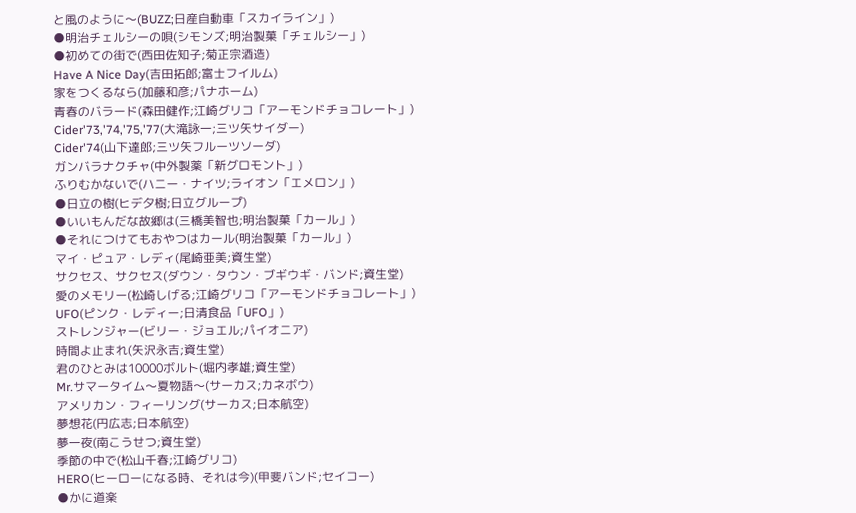と風のように〜(BUZZ;日産自動車「スカイライン」)
●明治チェルシーの唄(シモンズ;明治製菓「チェルシー」)
●初めての街で(西田佐知子;菊正宗酒造)
Have A Nice Day(吉田拓郎;富士フイルム)
家をつくるなら(加藤和彦;パナホーム)
青春のバラード(森田健作;江崎グリコ「アーモンドチョコレート」)
Cider'73,'74,'75,'77(大滝詠一;三ツ矢サイダー)
Cider'74(山下達郎;三ツ矢フルーツソーダ)
ガンバラナクチャ(中外製薬「新グロモント」)
ふりむかないで(ハニー・ナイツ;ライオン「エメロン」)
●日立の樹(ヒデ夕樹;日立グループ)
●いいもんだな故郷は(三橋美智也;明治製菓「カール」)
●それにつけてもおやつはカール(明治製菓「カール」)
マイ・ピュア・レディ(尾崎亜美;資生堂)
サクセス、サクセス(ダウン・タウン・ブギウギ・バンド;資生堂)
愛のメモリー(松崎しげる;江崎グリコ「アーモンドチョコレート」)
UFO(ピンク・レディー;日清食品「UFO」)
ストレンジャー(ビリー・ジョエル;パイオニア)
時間よ止まれ(矢沢永吉;資生堂)
君のひとみは10000ボルト(堀内孝雄;資生堂)
Mr.サマータイム〜夏物語〜(サーカス;カネボウ)
アメリカン・フィーリング(サーカス;日本航空)
夢想花(円広志;日本航空)
夢一夜(南こうせつ;資生堂)
季節の中で(松山千春;江崎グリコ)
HERO(ヒーローになる時、それは今)(甲斐バンド;セイコー)
●かに道楽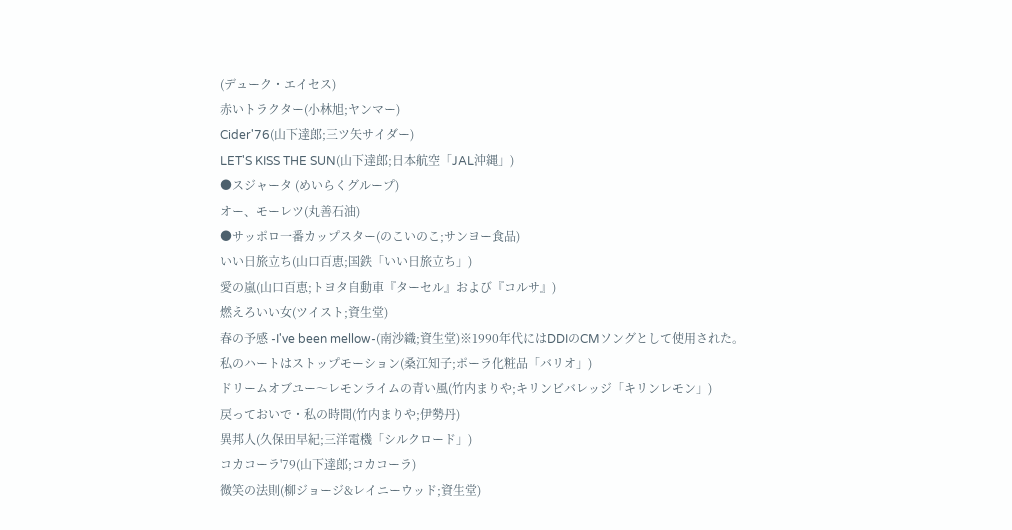(デューク・エイセス)
赤いトラクター(小林旭;ヤンマー)
Cider'76(山下達郎;三ツ矢サイダー)
LET'S KISS THE SUN(山下達郎;日本航空「JAL沖縄」)
●スジャータ (めいらくグループ)
オー、モーレツ(丸善石油)
●サッポロ一番カップスター(のこいのこ;サンヨー食品)
いい日旅立ち(山口百恵;国鉄「いい日旅立ち」)
愛の嵐(山口百恵;トヨタ自動車『ターセル』および『コルサ』)
燃えろいい女(ツイスト;資生堂)
春の予感 -I've been mellow-(南沙織;資生堂)※1990年代にはDDIのCMソングとして使用された。
私のハートはストップモーション(桑江知子;ポーラ化粧品「バリオ」)
ドリームオブユー〜レモンライムの青い風(竹内まりや;キリンビバレッジ「キリンレモン」)
戻っておいで・私の時間(竹内まりや;伊勢丹)
異邦人(久保田早紀;三洋電機「シルクロード」)
コカコーラ'79(山下達郎;コカコーラ)
微笑の法則(柳ジョージ&レイニーウッド;資生堂)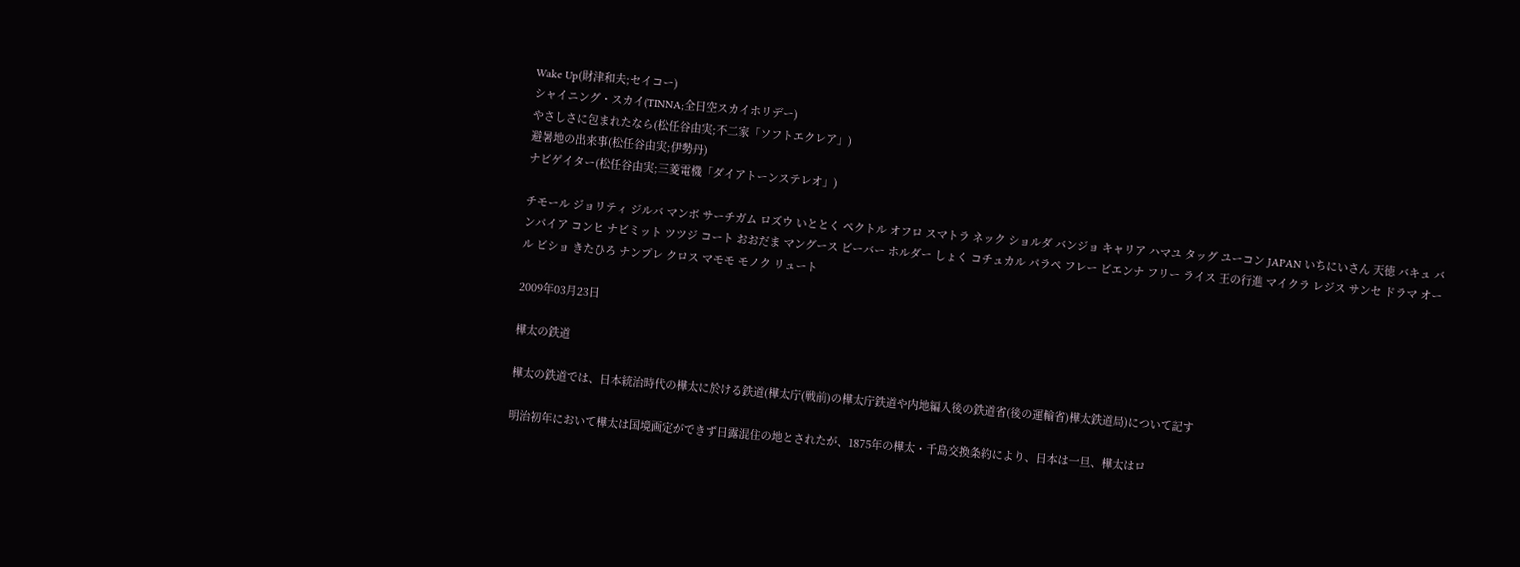Wake Up(財津和夫;セイコー)
シャイニング・スカイ(TINNA;全日空スカイホリデー)
やさしさに包まれたなら(松任谷由実;不二家「ソフトエクレア」)
避暑地の出来事(松任谷由実;伊勢丹)
ナビゲイター(松任谷由実;三菱電機「ダイアトーンステレオ」)

チモール ジョリティ ジルバ マンボ サーチガム ロズウ いととく ペクトル オフロ スマトラ ネック ショルダ バンジョ キャリア ハマユ タッグ ユーコン JAPAN いちにいさん 天徳 バキュ バンパイア コンヒ ナビミット ツツジ コート おおだま マングース ビーバー ホルダー しょく コチュカル パラペ フレー ビエンナ フリー ライス 王の行進 マイクラ レジス サンセ ドラマ オール ビショ きたひろ ナンプレ クロス マモモ モノク リュート

2009年03月23日

樺太の鉄道

樺太の鉄道では、日本統治時代の樺太に於ける鉄道(樺太庁(戦前)の樺太庁鉄道や内地編入後の鉄道省(後の運輸省)樺太鉄道局)について記す

明治初年において樺太は国境画定ができず日露混住の地とされたが、1875年の樺太・千島交換条約により、日本は一旦、樺太はロ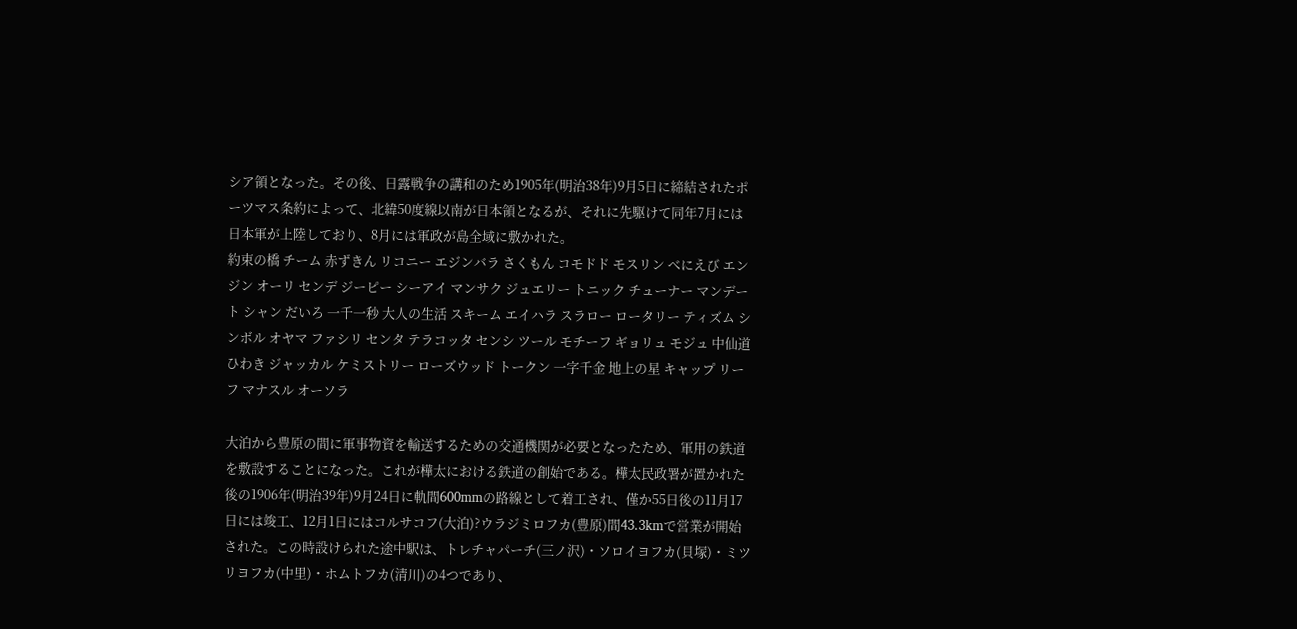シア領となった。その後、日露戦争の講和のため1905年(明治38年)9月5日に締結されたポーツマス条約によって、北緯50度線以南が日本領となるが、それに先駆けて同年7月には日本軍が上陸しており、8月には軍政が島全域に敷かれた。
約束の橋 チーム 赤ずきん リコニー エジンバラ さくもん コモドド モスリン べにえび エンジン オーリ センデ ジーピー シーアイ マンサク ジュエリー トニック チューナー マンデート シャン だいろ 一千一秒 大人の生活 スキーム エイハラ スラロー ロータリー ティズム シンボル オヤマ ファシリ センタ テラコッタ センシ ツール モチーフ ギョリュ モジュ 中仙道 ひわき ジャッカル ケミストリー ローズウッド トークン 一字千金 地上の星 キャップ リーフ マナスル オーソラ

大泊から豊原の間に軍事物資を輸送するための交通機関が必要となったため、軍用の鉄道を敷設することになった。これが樺太における鉄道の創始である。樺太民政署が置かれた後の1906年(明治39年)9月24日に軌間600mmの路線として着工され、僅か55日後の11月17日には竣工、12月1日にはコルサコフ(大泊)?ウラジミロフカ(豊原)間43.3kmで営業が開始された。この時設けられた途中駅は、トレチャパーチ(三ノ沢)・ソロイヨフカ(貝塚)・ミツリヨフカ(中里)・ホムトフカ(清川)の4つであり、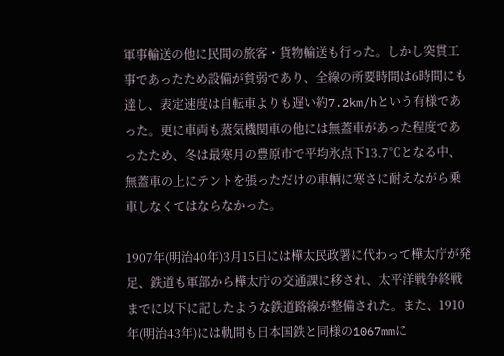軍事輸送の他に民間の旅客・貨物輸送も行った。しかし突貫工事であったため設備が貧弱であり、全線の所要時間は6時間にも達し、表定速度は自転車よりも遅い約7.2km/hという有様であった。更に車両も蒸気機関車の他には無蓋車があった程度であったため、冬は最寒月の豊原市で平均氷点下13.7℃となる中、無蓋車の上にテントを張っただけの車輌に寒さに耐えながら乗車しなくてはならなかった。

1907年(明治40年)3月15日には樺太民政署に代わって樺太庁が発足、鉄道も軍部から樺太庁の交通課に移され、太平洋戦争終戦までに以下に記したような鉄道路線が整備された。また、1910年(明治43年)には軌間も日本国鉄と同様の1067mmに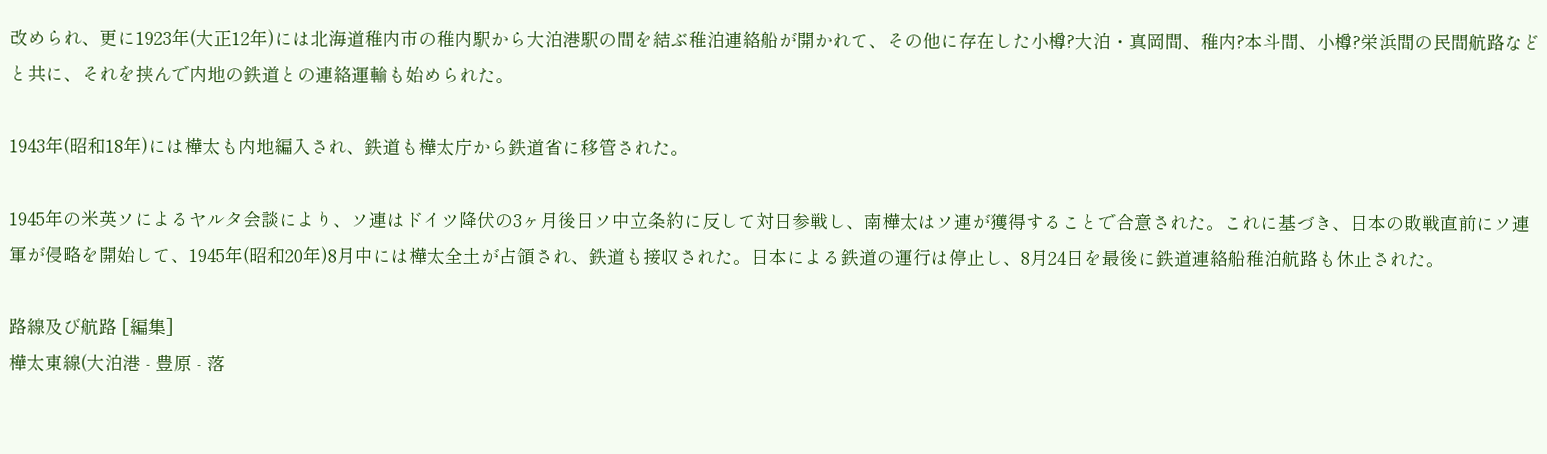改められ、更に1923年(大正12年)には北海道稚内市の稚内駅から大泊港駅の間を結ぶ稚泊連絡船が開かれて、その他に存在した小樽?大泊・真岡間、稚内?本斗間、小樽?栄浜間の民間航路などと共に、それを挟んで内地の鉄道との連絡運輸も始められた。

1943年(昭和18年)には樺太も内地編入され、鉄道も樺太庁から鉄道省に移管された。

1945年の米英ソによるヤルタ会談により、ソ連はドイツ降伏の3ヶ月後日ソ中立条約に反して対日参戦し、南樺太はソ連が獲得することで合意された。これに基づき、日本の敗戦直前にソ連軍が侵略を開始して、1945年(昭和20年)8月中には樺太全土が占領され、鉄道も接収された。日本による鉄道の運行は停止し、8月24日を最後に鉄道連絡船稚泊航路も休止された。

路線及び航路 [編集]
樺太東線(大泊港 - 豊原 - 落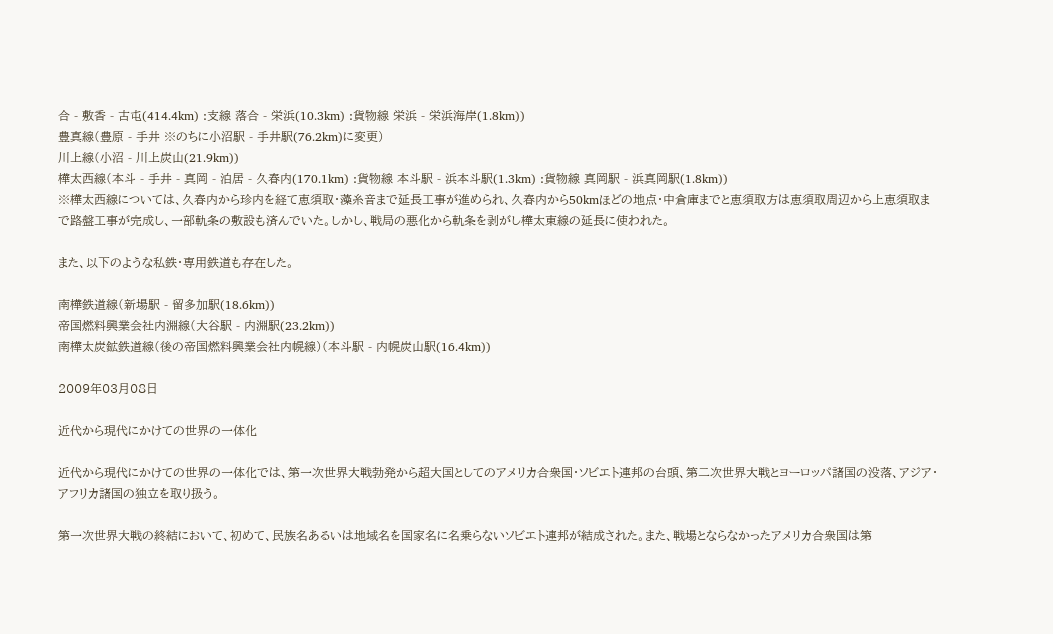合 - 敷香 - 古屯(414.4km) :支線 落合 - 栄浜(10.3km) :貨物線 栄浜 - 栄浜海岸(1.8km))
豊真線(豊原 - 手井 ※のちに小沼駅 - 手井駅(76.2km)に変更)
川上線(小沼 - 川上炭山(21.9km))
樺太西線(本斗 - 手井 - 真岡 - 泊居 - 久春内(170.1km) :貨物線 本斗駅 - 浜本斗駅(1.3km) :貨物線 真岡駅 - 浜真岡駅(1.8km))
※樺太西線については、久春内から珍内を経て恵須取・藻糸音まで延長工事が進められ、久春内から50kmほどの地点・中倉庫までと恵須取方は恵須取周辺から上恵須取まで路盤工事が完成し、一部軌条の敷設も済んでいた。しかし、戦局の悪化から軌条を剥がし樺太東線の延長に使われた。

また、以下のような私鉄・専用鉄道も存在した。

南樺鉄道線(新場駅 - 留多加駅(18.6km))
帝国燃料興業会社内淵線(大谷駅 - 内淵駅(23.2km))
南樺太炭鉱鉄道線(後の帝国燃料興業会社内幌線)(本斗駅 - 内幌炭山駅(16.4km))

2009年03月08日

近代から現代にかけての世界の一体化

近代から現代にかけての世界の一体化では、第一次世界大戦勃発から超大国としてのアメリカ合衆国・ソビエト連邦の台頭、第二次世界大戦とヨーロッパ諸国の没落、アジア・アフリカ諸国の独立を取り扱う。

第一次世界大戦の終結において、初めて、民族名あるいは地域名を国家名に名乗らないソビエト連邦が結成された。また、戦場とならなかったアメリカ合衆国は第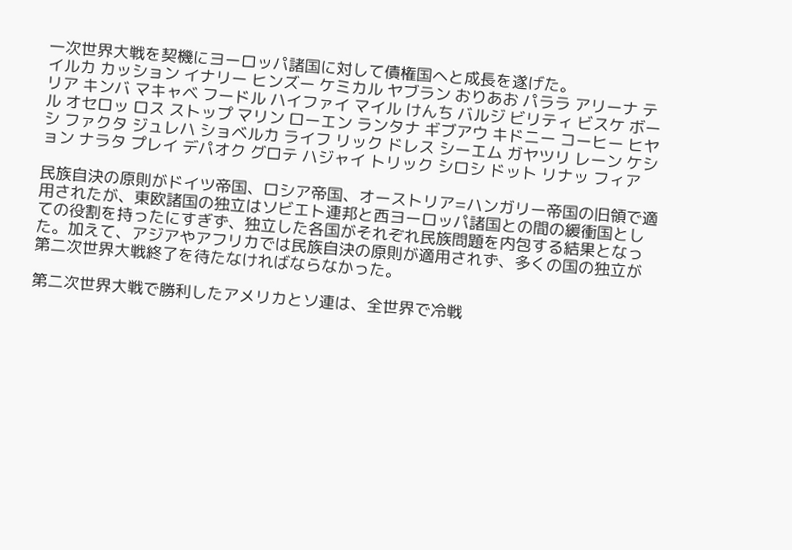一次世界大戦を契機にヨーロッパ諸国に対して債権国へと成長を遂げた。
イルカ カッション イナリー ヒンズー ケミカル ヤブラン おりあお パララ アリーナ テリア キンバ マキャベ フードル ハイファイ マイル けんち バルジ ビリティ ビスケ ボール オセロッ ロス ストップ マリン ローエン ランタナ ギブアウ キドニー コーヒー ヒヤシ ファクタ ジュレハ ショベルカ ライフ リック ドレス シーエム ガヤツリ レーン ケション ナラタ プレイ デパオク グロテ ハジャイ トリック シロシ ドット リナッ フィア

民族自決の原則がドイツ帝国、ロシア帝国、オーストリア=ハンガリー帝国の旧領で適用されたが、東欧諸国の独立はソビエト連邦と西ヨーロッパ諸国との間の緩衝国としての役割を持ったにすぎず、独立した各国がそれぞれ民族問題を内包する結果となった。加えて、アジアやアフリカでは民族自決の原則が適用されず、多くの国の独立が第二次世界大戦終了を待たなければならなかった。

第二次世界大戦で勝利したアメリカとソ連は、全世界で冷戦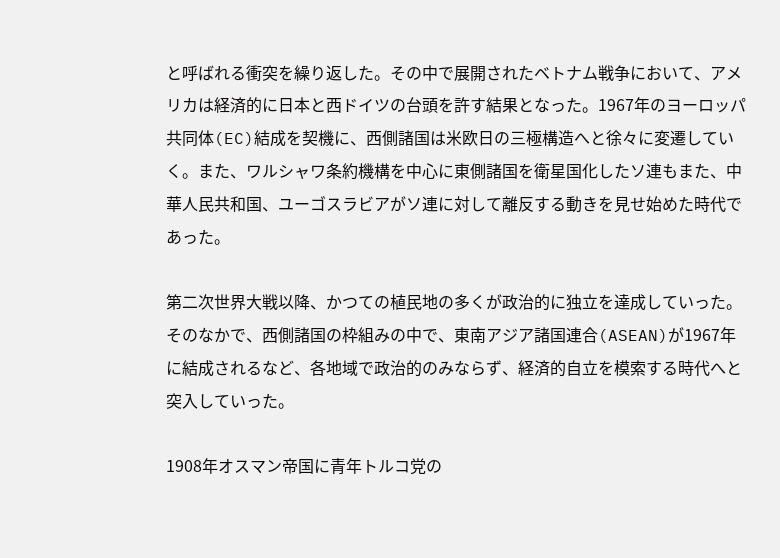と呼ばれる衝突を繰り返した。その中で展開されたベトナム戦争において、アメリカは経済的に日本と西ドイツの台頭を許す結果となった。1967年のヨーロッパ共同体(EC)結成を契機に、西側諸国は米欧日の三極構造へと徐々に変遷していく。また、ワルシャワ条約機構を中心に東側諸国を衛星国化したソ連もまた、中華人民共和国、ユーゴスラビアがソ連に対して離反する動きを見せ始めた時代であった。

第二次世界大戦以降、かつての植民地の多くが政治的に独立を達成していった。そのなかで、西側諸国の枠組みの中で、東南アジア諸国連合(ASEAN)が1967年に結成されるなど、各地域で政治的のみならず、経済的自立を模索する時代へと突入していった。

1908年オスマン帝国に青年トルコ党の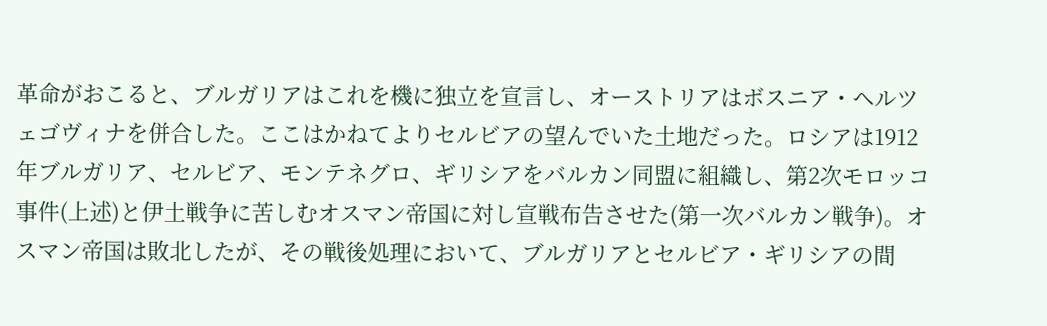革命がおこると、ブルガリアはこれを機に独立を宣言し、オーストリアはボスニア・ヘルツェゴヴィナを併合した。ここはかねてよりセルビアの望んでいた土地だった。ロシアは1912年ブルガリア、セルビア、モンテネグロ、ギリシアをバルカン同盟に組織し、第2次モロッコ事件(上述)と伊土戦争に苦しむオスマン帝国に対し宣戦布告させた(第一次バルカン戦争)。オスマン帝国は敗北したが、その戦後処理において、ブルガリアとセルビア・ギリシアの間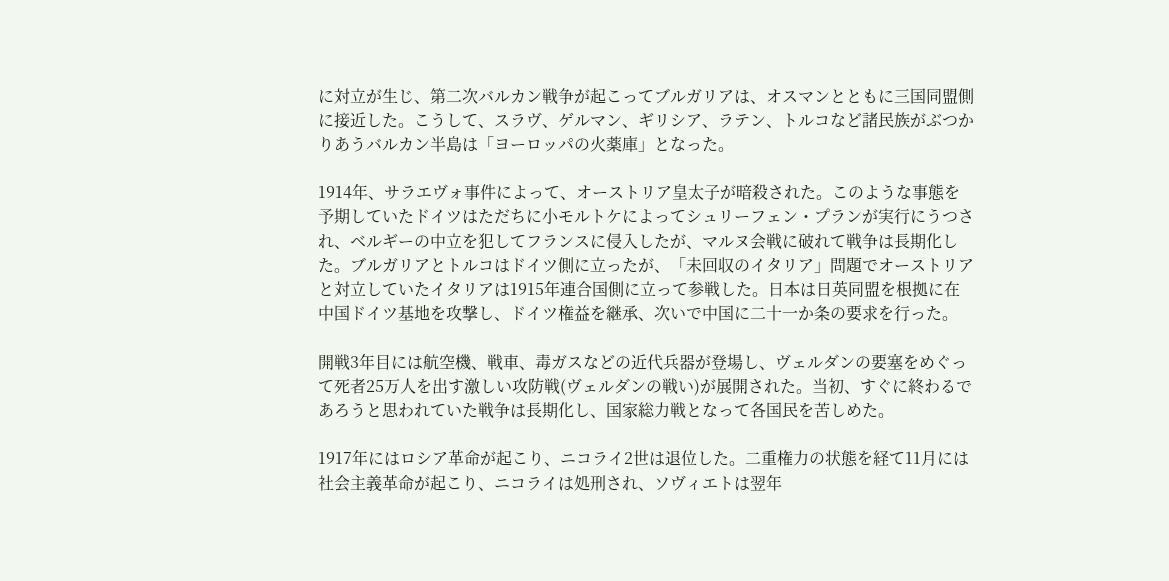に対立が生じ、第二次バルカン戦争が起こってブルガリアは、オスマンとともに三国同盟側に接近した。こうして、スラヴ、ゲルマン、ギリシア、ラテン、トルコなど諸民族がぶつかりあうバルカン半島は「ヨーロッパの火薬庫」となった。

1914年、サラエヴォ事件によって、オーストリア皇太子が暗殺された。このような事態を予期していたドイツはただちに小モルトケによってシュリーフェン・プランが実行にうつされ、ベルギーの中立を犯してフランスに侵入したが、マルヌ会戦に破れて戦争は長期化した。ブルガリアとトルコはドイツ側に立ったが、「未回収のイタリア」問題でオーストリアと対立していたイタリアは1915年連合国側に立って参戦した。日本は日英同盟を根拠に在中国ドイツ基地を攻撃し、ドイツ権益を継承、次いで中国に二十一か条の要求を行った。

開戦3年目には航空機、戦車、毒ガスなどの近代兵器が登場し、ヴェルダンの要塞をめぐって死者25万人を出す激しい攻防戦(ヴェルダンの戦い)が展開された。当初、すぐに終わるであろうと思われていた戦争は長期化し、国家総力戦となって各国民を苦しめた。

1917年にはロシア革命が起こり、ニコライ2世は退位した。二重権力の状態を経て11月には社会主義革命が起こり、ニコライは処刑され、ソヴィエトは翌年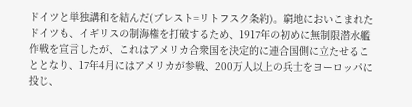ドイツと単独講和を結んだ(ブレスト=リトフスク条約)。窮地においこまれたドイツも、イギリスの制海権を打破するため、1917年の初めに無制限潜水艦作戦を宣言したが、これはアメリカ合衆国を決定的に連合国側に立たせることとなり、17年4月にはアメリカが参戦、200万人以上の兵士をヨーロッパに投じ、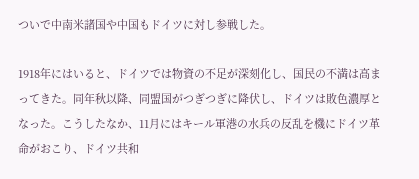ついで中南米諸国や中国もドイツに対し参戦した。

1918年にはいると、ドイツでは物資の不足が深刻化し、国民の不満は高まってきた。同年秋以降、同盟国がつぎつぎに降伏し、ドイツは敗色濃厚となった。こうしたなか、11月にはキール軍港の水兵の反乱を機にドイツ革命がおこり、ドイツ共和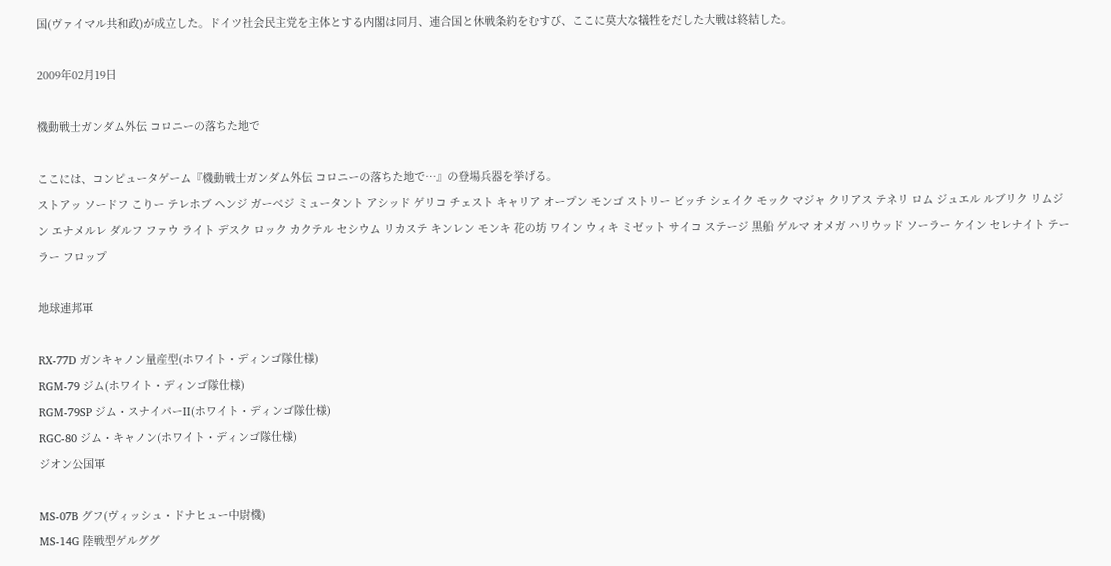国(ヴァイマル共和政)が成立した。ドイツ社会民主党を主体とする内閣は同月、連合国と休戦条約をむすび、ここに莫大な犠牲をだした大戦は終結した。

2009年02月19日

機動戦士ガンダム外伝 コロニーの落ちた地で

ここには、コンピュータゲーム『機動戦士ガンダム外伝 コロニーの落ちた地で…』の登場兵器を挙げる。
ストアッ ソードフ こりー テレホブ ヘンジ ガーべジ ミュータント アシッド ゲリコ チェスト キャリア オープン モンゴ ストリー ビッチ シェイク モック マジャ クリアス テネリ ロム ジュエル ルブリク リムジン エナメルレ ダルフ ファウ ライト デスク ロック カクテル セシウム リカステ キンレン モンキ 花の坊 ワイン ウィキ ミゼット サイコ ステージ 黒船 ゲルマ オメガ ハリウッド ソーラー ケイン セレナイト テーラー フロップ

地球連邦軍

RX-77D ガンキャノン量産型(ホワイト・ディンゴ隊仕様)
RGM-79 ジム(ホワイト・ディンゴ隊仕様)
RGM-79SP ジム・スナイパーII(ホワイト・ディンゴ隊仕様)
RGC-80 ジム・キャノン(ホワイト・ディンゴ隊仕様)
ジオン公国軍

MS-07B グフ(ヴィッシュ・ドナヒュー中尉機)
MS-14G 陸戦型ゲルググ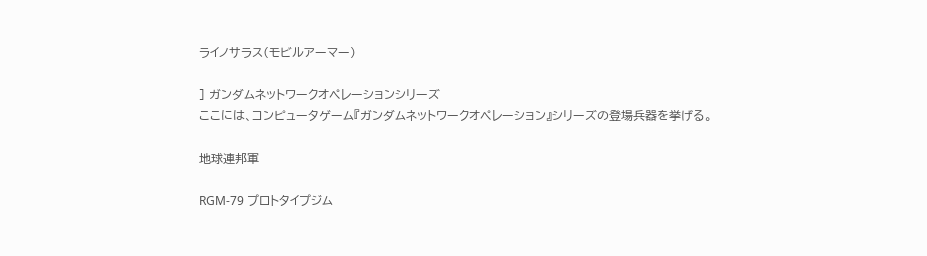ライノサラス(モビルアーマー)

] ガンダムネットワークオペレーションシリーズ
ここには、コンピュータゲーム『ガンダムネットワークオペレーション』シリーズの登場兵器を挙げる。

地球連邦軍

RGM-79 プロトタイプジム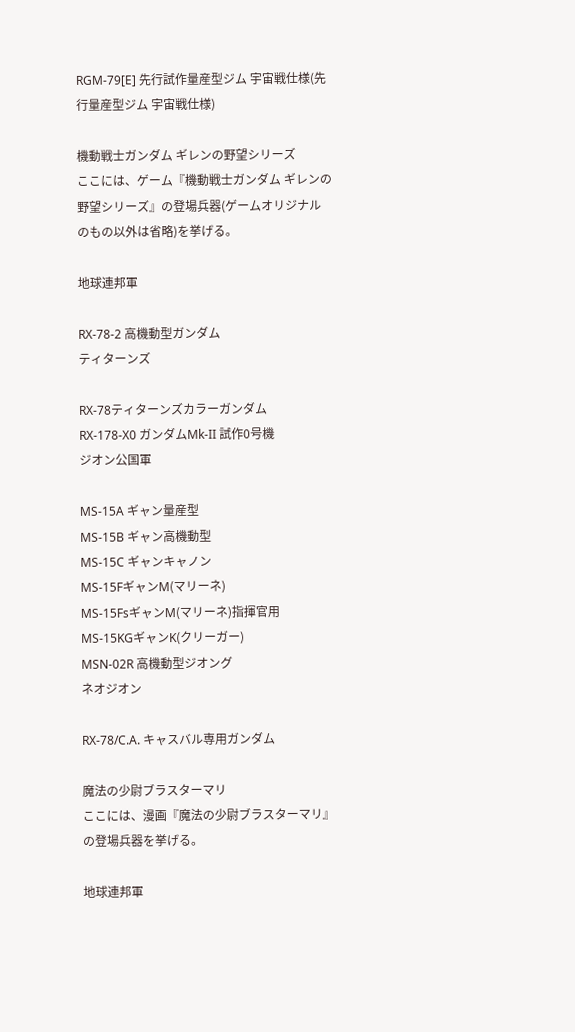RGM-79[E] 先行試作量産型ジム 宇宙戦仕様(先行量産型ジム 宇宙戦仕様)

機動戦士ガンダム ギレンの野望シリーズ
ここには、ゲーム『機動戦士ガンダム ギレンの野望シリーズ』の登場兵器(ゲームオリジナルのもの以外は省略)を挙げる。

地球連邦軍

RX-78-2 高機動型ガンダム
ティターンズ

RX-78ティターンズカラーガンダム
RX-178-X0 ガンダムMk-II 試作0号機
ジオン公国軍

MS-15A ギャン量産型
MS-15B ギャン高機動型
MS-15C ギャンキャノン
MS-15FギャンM(マリーネ)
MS-15FsギャンM(マリーネ)指揮官用
MS-15KGギャンK(クリーガー)
MSN-02R 高機動型ジオング
ネオジオン

RX-78/C.A. キャスバル専用ガンダム

魔法の少尉ブラスターマリ
ここには、漫画『魔法の少尉ブラスターマリ』の登場兵器を挙げる。

地球連邦軍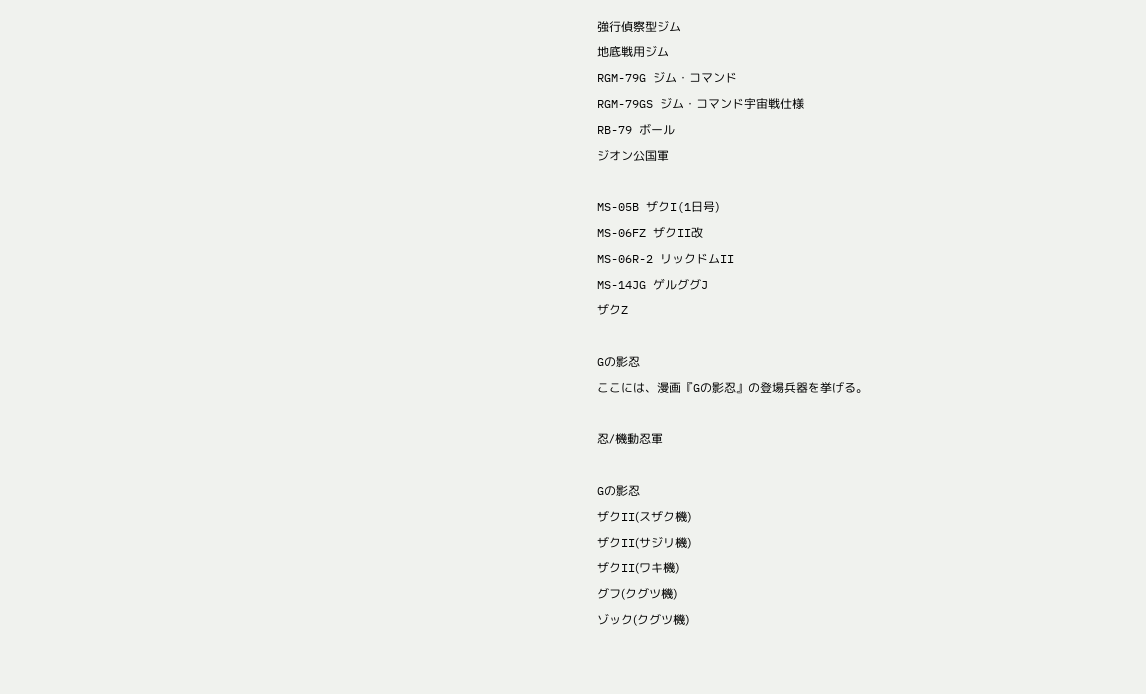強行偵察型ジム
地底戦用ジム
RGM-79G ジム・コマンド
RGM-79GS ジム・コマンド宇宙戦仕様
RB-79 ボール
ジオン公国軍

MS-05B ザクI(1日号)
MS-06FZ ザクII改
MS-06R-2 リックドムII
MS-14JG ゲルググJ
ザクZ

Gの影忍
ここには、漫画『Gの影忍』の登場兵器を挙げる。

忍/機動忍軍

Gの影忍
ザクII(スザク機)
ザクII(サジリ機)
ザクII(ワキ機)
グフ(クグツ機)
ゾック(クグツ機)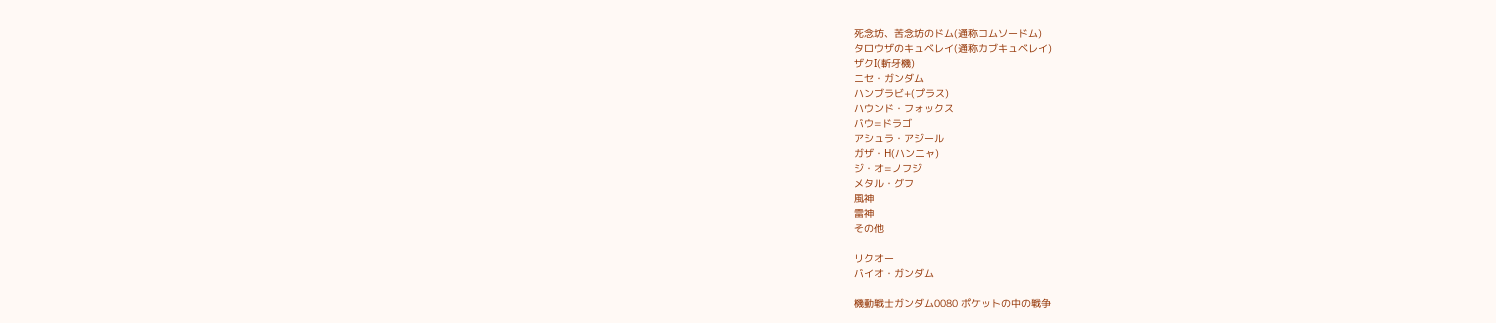死念坊、苦念坊のドム(通称コムソードム)
タロウザのキュベレイ(通称カブキュベレイ)
ザクI(斬牙機)
ニセ・ガンダム
ハンブラビ+(プラス)
ハウンド・フォックス
バウ=ドラゴ
アシュラ・アジール
ガザ・H(ハンニャ)
ジ・オ=ノフジ
メタル・グフ
風神
雷神
その他

リクオー
バイオ・ガンダム

機動戦士ガンダム0080 ポケットの中の戦争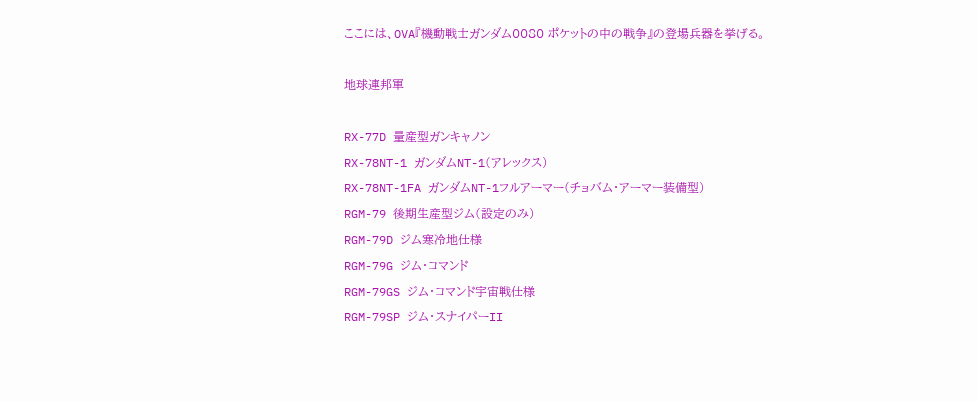ここには、OVA『機動戦士ガンダム0080 ポケットの中の戦争』の登場兵器を挙げる。

地球連邦軍

RX-77D 量産型ガンキャノン
RX-78NT-1 ガンダムNT-1(アレックス)
RX-78NT-1FA ガンダムNT-1フルアーマー(チョバム・アーマー装備型)
RGM-79 後期生産型ジム(設定のみ)
RGM-79D ジム寒冷地仕様
RGM-79G ジム・コマンド
RGM-79GS ジム・コマンド宇宙戦仕様
RGM-79SP ジム・スナイパーII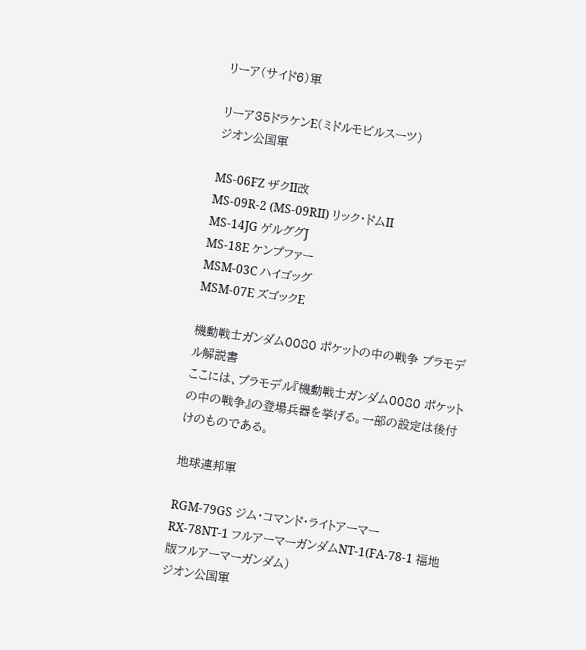リーア(サイド6)軍

リーア35ドラケンE(ミドルモビルスーツ)
ジオン公国軍

MS-06FZ ザクII改
MS-09R-2 (MS-09RII) リック・ドムII
MS-14JG ゲルググJ
MS-18E ケンプファー
MSM-03C ハイゴッグ
MSM-07E ズゴックE

機動戦士ガンダム0080 ポケットの中の戦争 プラモデル解説書
ここには、プラモデル『機動戦士ガンダム0080 ポケットの中の戦争』の登場兵器を挙げる。一部の設定は後付けのものである。

地球連邦軍

RGM-79GS ジム・コマンド・ライトアーマー
RX-78NT-1 フルアーマーガンダムNT-1(FA-78-1 福地版フルアーマーガンダム)
ジオン公国軍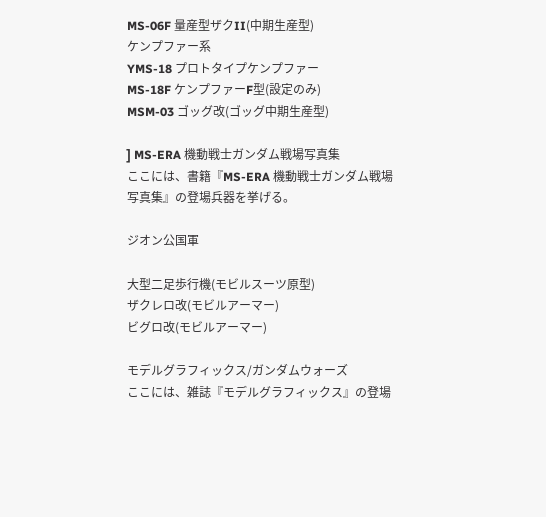MS-06F 量産型ザクII(中期生産型)
ケンプファー系
YMS-18 プロトタイプケンプファー
MS-18F ケンプファーF型(設定のみ)
MSM-03 ゴッグ改(ゴッグ中期生産型)

] MS-ERA 機動戦士ガンダム戦場写真集
ここには、書籍『MS-ERA 機動戦士ガンダム戦場写真集』の登場兵器を挙げる。

ジオン公国軍

大型二足歩行機(モビルスーツ原型)
ザクレロ改(モビルアーマー)
ビグロ改(モビルアーマー)

モデルグラフィックス/ガンダムウォーズ
ここには、雑誌『モデルグラフィックス』の登場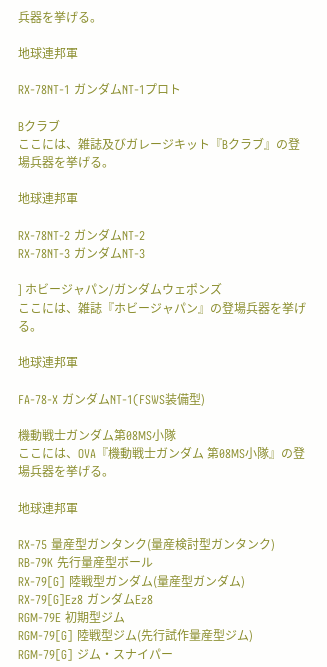兵器を挙げる。

地球連邦軍

RX-78NT-1 ガンダムNT-1プロト

Bクラブ
ここには、雑誌及びガレージキット『Bクラブ』の登場兵器を挙げる。

地球連邦軍

RX-78NT-2 ガンダムNT-2
RX-78NT-3 ガンダムNT-3

] ホビージャパン/ガンダムウェポンズ
ここには、雑誌『ホビージャパン』の登場兵器を挙げる。

地球連邦軍

FA-78-X ガンダムNT-1(FSWS装備型)

機動戦士ガンダム第08MS小隊
ここには、OVA『機動戦士ガンダム 第08MS小隊』の登場兵器を挙げる。

地球連邦軍

RX-75 量産型ガンタンク(量産検討型ガンタンク)
RB-79K 先行量産型ボール
RX-79[G] 陸戦型ガンダム(量産型ガンダム)
RX-79[G]Ez8 ガンダムEz8
RGM-79E 初期型ジム
RGM-79[G] 陸戦型ジム(先行試作量産型ジム)
RGM-79[G] ジム・スナイパー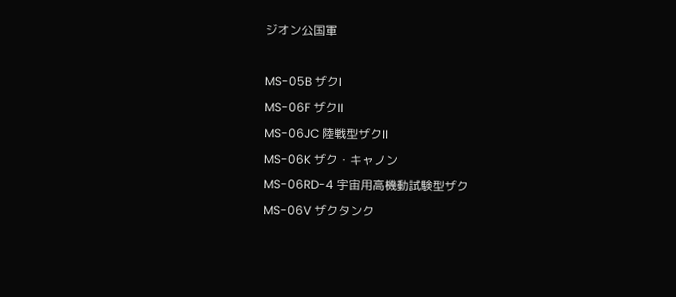ジオン公国軍

MS-05B ザクI
MS-06F ザクII
MS-06JC 陸戦型ザクII
MS-06K ザク・キャノン
MS-06RD-4 宇宙用高機動試験型ザク
MS-06V ザクタンク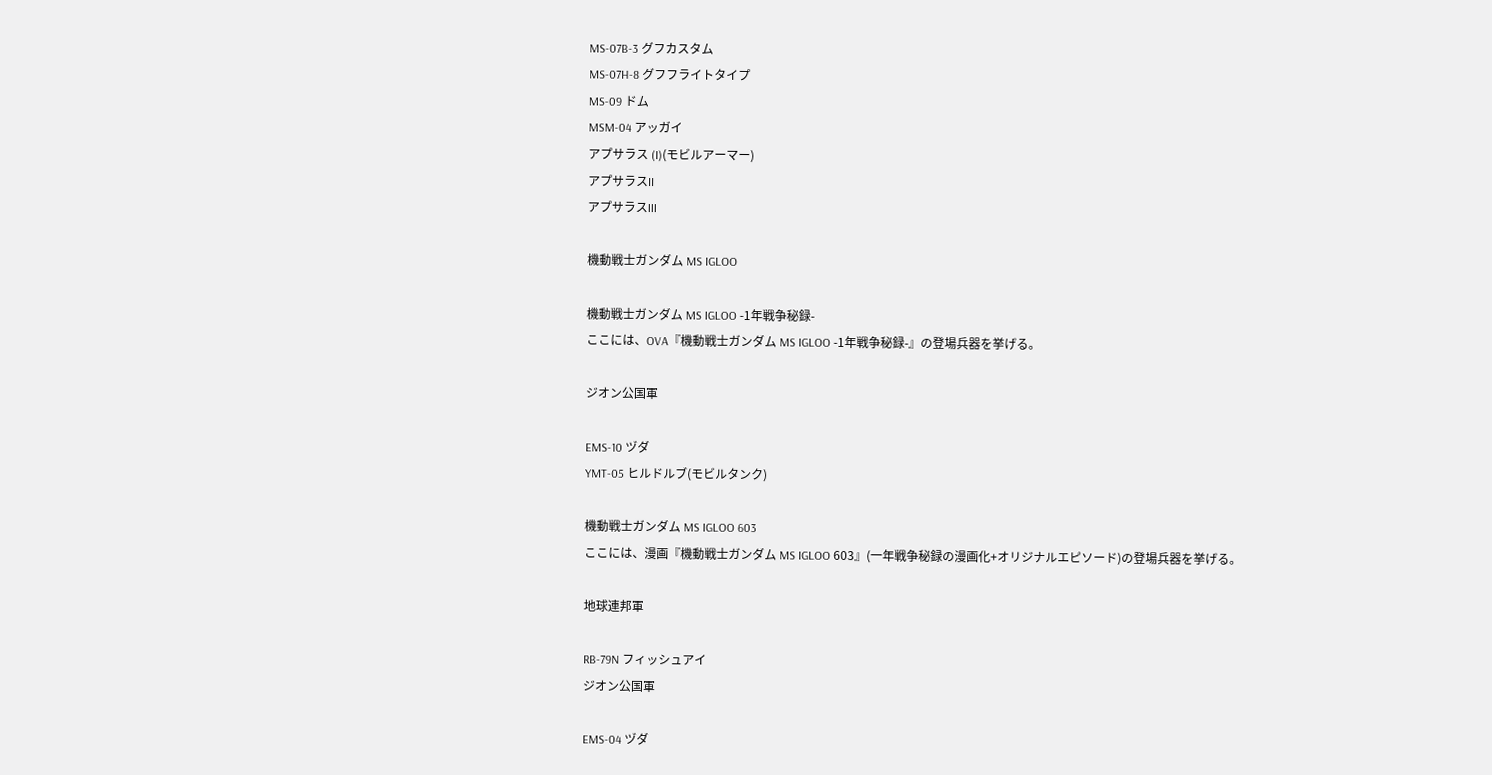MS-07B-3 グフカスタム
MS-07H-8 グフフライトタイプ
MS-09 ドム
MSM-04 アッガイ
アプサラス (I)(モビルアーマー)
アプサラスII
アプサラスIII

機動戦士ガンダム MS IGLOO

機動戦士ガンダム MS IGLOO -1年戦争秘録-
ここには、OVA『機動戦士ガンダム MS IGLOO -1年戦争秘録-』の登場兵器を挙げる。

ジオン公国軍

EMS-10 ヅダ
YMT-05 ヒルドルブ(モビルタンク)

機動戦士ガンダム MS IGLOO 603
ここには、漫画『機動戦士ガンダム MS IGLOO 603』(一年戦争秘録の漫画化+オリジナルエピソード)の登場兵器を挙げる。

地球連邦軍

RB-79N フィッシュアイ
ジオン公国軍

EMS-04 ヅダ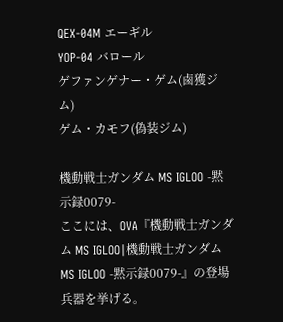QEX-04M エーギル
YOP-04 バロール
ゲファンゲナー・ゲム(鹵獲ジム)
ゲム・カモフ(偽装ジム)

機動戦士ガンダム MS IGLOO -黙示録0079-
ここには、OVA『機動戦士ガンダム MS IGLOO|機動戦士ガンダム MS IGLOO -黙示録0079-』の登場兵器を挙げる。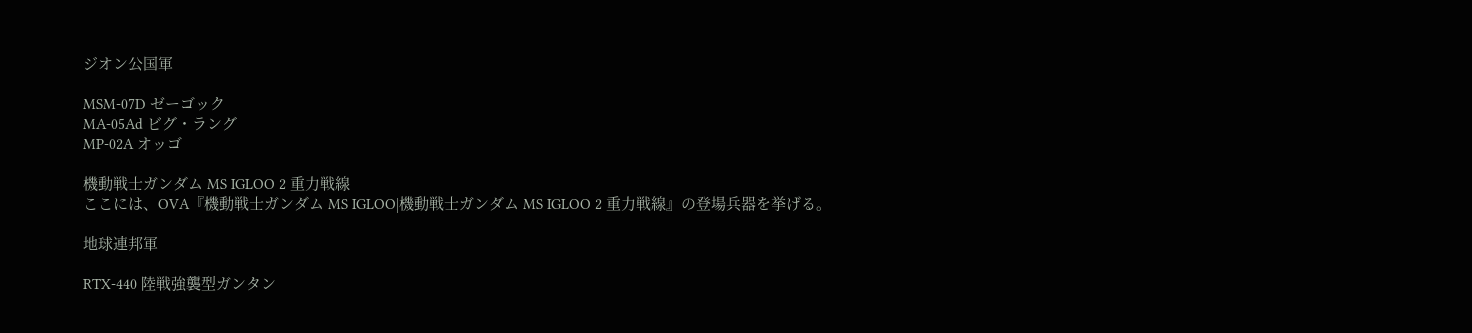ジオン公国軍

MSM-07D ゼーゴック
MA-05Ad ビグ・ラング
MP-02A オッゴ

機動戦士ガンダム MS IGLOO 2 重力戦線
ここには、OVA『機動戦士ガンダム MS IGLOO|機動戦士ガンダム MS IGLOO 2 重力戦線』の登場兵器を挙げる。

地球連邦軍

RTX-440 陸戦強襲型ガンタン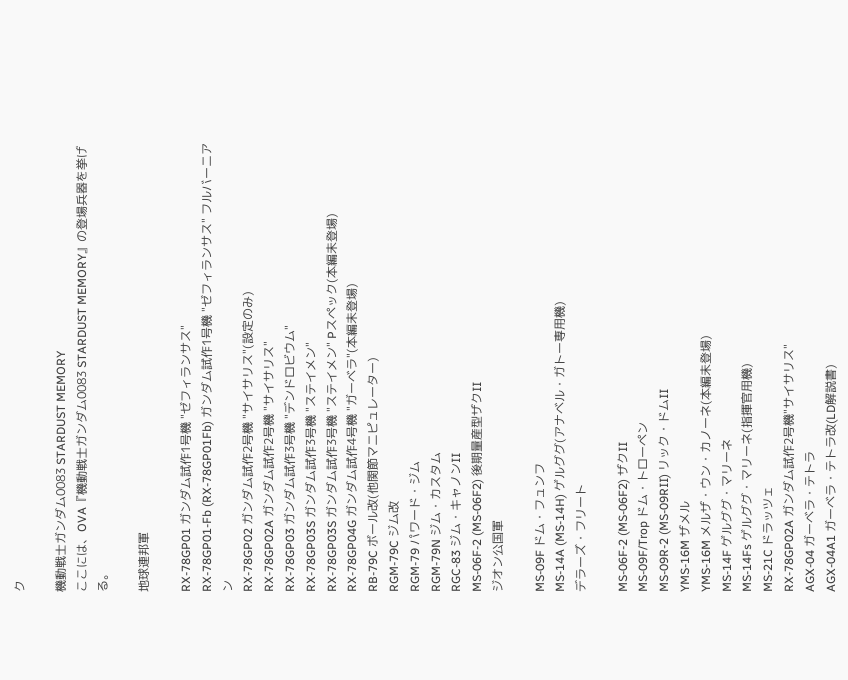ク

機動戦士ガンダム0083 STARDUST MEMORY
ここには、OVA『機動戦士ガンダム0083 STARDUST MEMORY』の登場兵器を挙げる。

地球連邦軍

RX-78GP01 ガンダム試作1号機 "ゼフィランサス"
RX-78GP01-Fb (RX-78GP01Fb) ガンダム試作1号機 "ゼフィランサス" フルバーニアン
RX-78GP02 ガンダム試作2号機 "サイサリス"(設定のみ)
RX-78GP02A ガンダム試作2号機 "サイサリス"
RX-78GP03 ガンダム試作3号機 "デンドロビウム"
RX-78GP03S ガンダム試作3号機 "ステイメン"
RX-78GP03S ガンダム試作3号機 "ステイメン" Pスペック(本編未登場)
RX-78GP04G ガンダム試作4号機 "ガーベラ"(本編未登場)
RB-79C ボール改(他関節マニピュレーター)
RGM-79C ジム改
RGM-79 パワード・ジム
RGM-79N ジム・カスタム
RGC-83 ジム・キャノンII
MS-06F-2 (MS-06F2) 後期量産型ザクII
ジオン公国軍

MS-09F ドム・フュンフ
MS-14A (MS-14H) ゲルググ(アナベル・ガトー専用機)
デラーズ・フリート

MS-06F-2 (MS-06F2) ザクII
MS-09F/Trop ドム・トローペン
MS-09R-2 (MS-09RII) リック・ドムII
YMS-16M ザメル
YMS-16M メルザ・ウン・カノーネ(本編未登場)
MS-14F ゲルググ・マリーネ
MS-14Fs ゲルググ・マリーネ(指揮官用機)
MS-21C ドラッツェ
RX-78GP02A ガンダム試作2号機"サイサリス"
AGX-04 ガーベラ・テトラ
AGX-04A1 ガーベラ・テトラ改(LD解説書)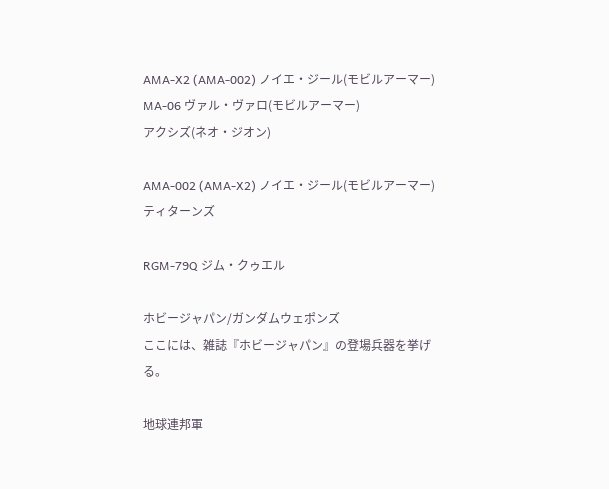AMA-X2 (AMA-002) ノイエ・ジール(モビルアーマー)
MA-06 ヴァル・ヴァロ(モビルアーマー)
アクシズ(ネオ・ジオン)

AMA-002 (AMA-X2) ノイエ・ジール(モビルアーマー)
ティターンズ

RGM-79Q ジム・クゥエル

ホビージャパン/ガンダムウェポンズ
ここには、雑誌『ホビージャパン』の登場兵器を挙げる。

地球連邦軍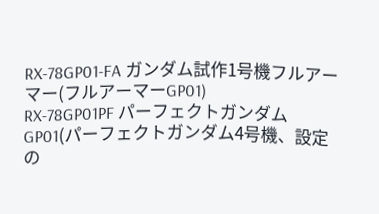RX-78GP01-FA ガンダム試作1号機フルアーマー(フルアーマーGP01)
RX-78GP01PF パーフェクトガンダムGP01(パーフェクトガンダム4号機、設定の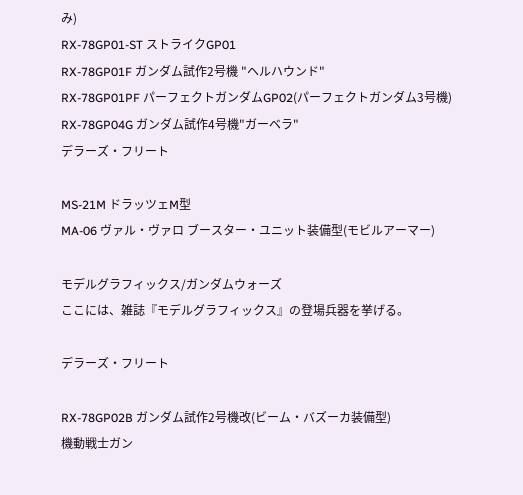み)
RX-78GP01-ST ストライクGP01
RX-78GP01F ガンダム試作2号機 "ヘルハウンド"
RX-78GP01PF パーフェクトガンダムGP02(パーフェクトガンダム3号機)
RX-78GP04G ガンダム試作4号機"ガーベラ"
デラーズ・フリート

MS-21M ドラッツェM型
MA-06 ヴァル・ヴァロ ブースター・ユニット装備型(モビルアーマー)

モデルグラフィックス/ガンダムウォーズ
ここには、雑誌『モデルグラフィックス』の登場兵器を挙げる。

デラーズ・フリート

RX-78GP02B ガンダム試作2号機改(ビーム・バズーカ装備型)
機動戦士ガン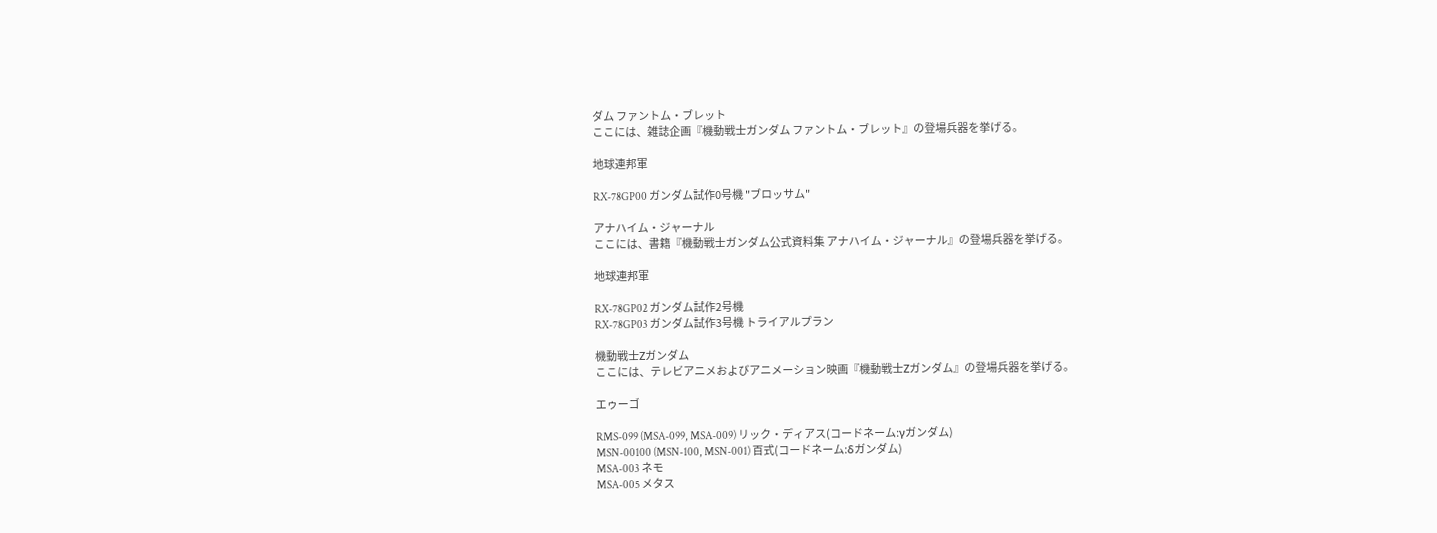ダム ファントム・ブレット
ここには、雑誌企画『機動戦士ガンダム ファントム・ブレット』の登場兵器を挙げる。

地球連邦軍

RX-78GP00 ガンダム試作0号機 "ブロッサム"

アナハイム・ジャーナル
ここには、書籍『機動戦士ガンダム公式資料集 アナハイム・ジャーナル』の登場兵器を挙げる。

地球連邦軍

RX-78GP02 ガンダム試作2号機
RX-78GP03 ガンダム試作3号機 トライアルプラン

機動戦士Ζガンダム
ここには、テレビアニメおよびアニメーション映画『機動戦士Ζガンダム』の登場兵器を挙げる。

エゥーゴ

RMS-099 (MSA-099, MSA-009) リック・ディアス(コードネーム:γガンダム)
MSN-00100 (MSN-100, MSN-001) 百式(コードネーム:δガンダム)
MSA-003 ネモ
MSA-005 メタス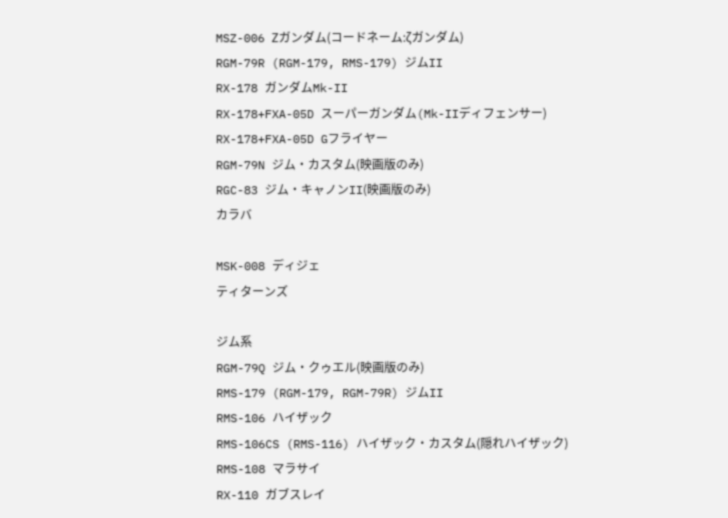MSZ-006 Ζガンダム(コードネーム:ζガンダム)
RGM-79R (RGM-179, RMS-179) ジムII
RX-178 ガンダムMk-II
RX-178+FXA-05D スーパーガンダム(Mk-IIディフェンサー)
RX-178+FXA-05D Gフライヤー
RGM-79N ジム・カスタム(映画版のみ)
RGC-83 ジム・キャノンII(映画版のみ)
カラバ

MSK-008 ディジェ
ティターンズ

ジム系
RGM-79Q ジム・クゥエル(映画版のみ)
RMS-179 (RGM-179, RGM-79R) ジムII
RMS-106 ハイザック
RMS-106CS (RMS-116) ハイザック・カスタム(隠れハイザック)
RMS-108 マラサイ
RX-110 ガブスレイ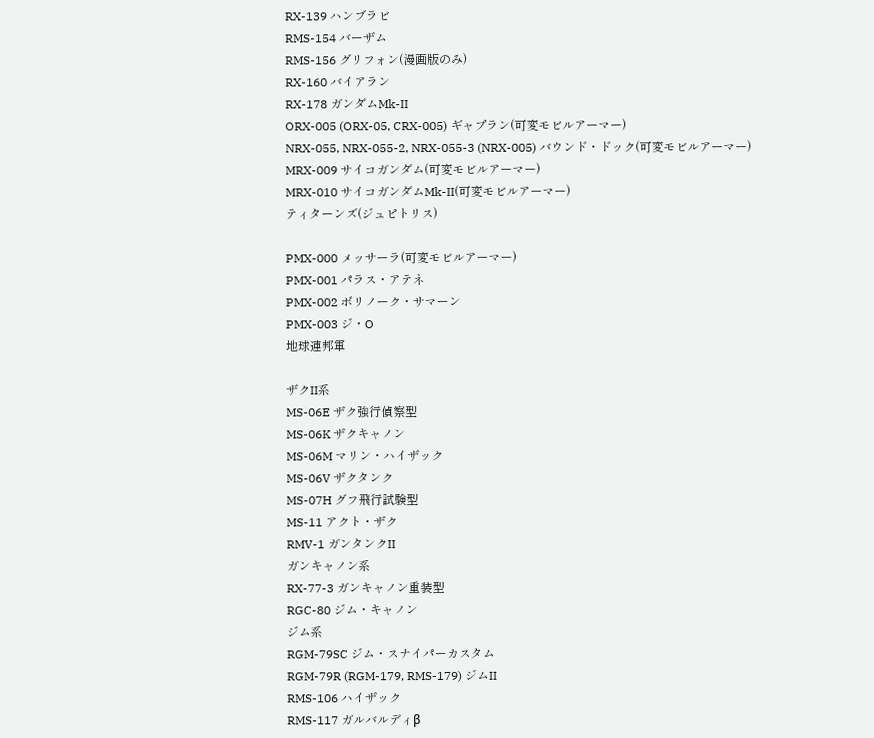RX-139 ハンブラビ
RMS-154 バーザム
RMS-156 グリフォン(漫画版のみ)
RX-160 バイアラン
RX-178 ガンダムMk-II
ORX-005 (ORX-05, CRX-005) ギャプラン(可変モビルアーマー)
NRX-055, NRX-055-2, NRX-055-3 (NRX-005) バウンド・ドック(可変モビルアーマー)
MRX-009 サイコガンダム(可変モビルアーマー)
MRX-010 サイコガンダムMk-II(可変モビルアーマー)
ティターンズ(ジュピトリス)

PMX-000 メッサーラ(可変モビルアーマー)
PMX-001 パラス・アテネ
PMX-002 ボリノーク・サマーン
PMX-003 ジ・O
地球連邦軍

ザクII系
MS-06E ザク強行偵察型
MS-06K ザクキャノン
MS-06M マリン・ハイザック
MS-06V ザクタンク
MS-07H グフ飛行試験型
MS-11 アクト・ザク
RMV-1 ガンタンクII
ガンキャノン系
RX-77-3 ガンキャノン重装型
RGC-80 ジム・キャノン
ジム系
RGM-79SC ジム・スナイパーカスタム
RGM-79R (RGM-179, RMS-179) ジムII
RMS-106 ハイザック
RMS-117 ガルバルディβ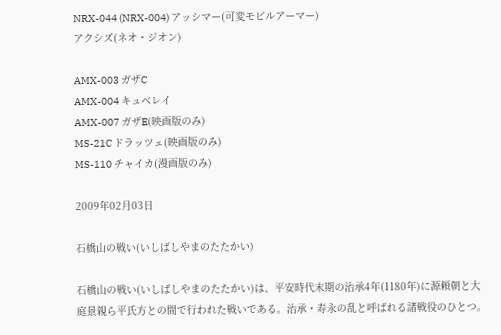NRX-044 (NRX-004) アッシマー(可変モビルアーマー)
アクシズ(ネオ・ジオン)

AMX-003 ガザC
AMX-004 キュベレイ
AMX-007 ガザE(映画版のみ)
MS-21C ドラッツェ(映画版のみ)
MS-110 チャイカ(漫画版のみ)

2009年02月03日

石橋山の戦い(いしばしやまのたたかい)

石橋山の戦い(いしばしやまのたたかい)は、平安時代末期の治承4年(1180年)に源頼朝と大庭景親ら平氏方との間で行われた戦いである。治承・寿永の乱と呼ばれる諸戦役のひとつ。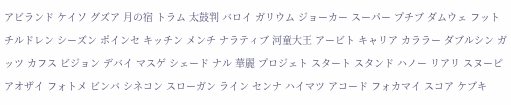アビランド ケイソ グズア 月の宿 トラム 太鼓判 バロイ ガリウム ジョーカー スーパー プチブ ダムウェ フット チルドレン シーズン ポインセ キッチン メンチ ナラティブ 河童大王 アービト キャリア カララー ダブルシン ガッツ カフス ビジョン デバイ マスゲ シェード ナル 華麗 プロジェト スタート スタンド ハノー リアリ スヌーピ アオザイ フォトメ ビンバ シネコン スローガン ライン センナ ハイマツ アコード フォカマイ スコア ケブキ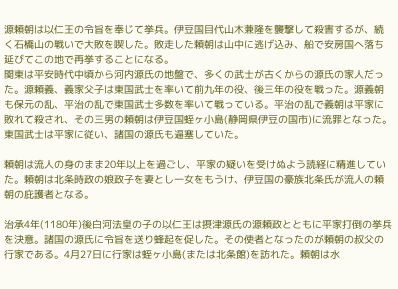源頼朝は以仁王の令旨を奉じて挙兵。伊豆国目代山木兼隆を襲撃して殺害するが、続く石橋山の戦いで大敗を喫した。敗走した頼朝は山中に逃げ込み、船で安房国へ落ち延びてこの地で再挙することになる。
関東は平安時代中頃から河内源氏の地盤で、多くの武士が古くからの源氏の家人だった。源頼義、義家父子は東国武士を率いて前九年の役、後三年の役を戦った。源義朝も保元の乱、平治の乱で東国武士多数を率いて戦っている。平治の乱で義朝は平家に敗れて殺され、その三男の頼朝は伊豆国蛭ヶ小島(静岡県伊豆の国市)に流罪となった。東国武士は平家に従い、諸国の源氏も逼塞していた。

頼朝は流人の身のまま20年以上を過ごし、平家の疑いを受けぬよう読経に精進していた。頼朝は北条時政の娘政子を妻とし一女をもうけ、伊豆国の豪族北条氏が流人の頼朝の庇護者となる。

治承4年(1180年)後白河法皇の子の以仁王は摂津源氏の源頼政とともに平家打倒の挙兵を決意。諸国の源氏に令旨を送り蜂起を促した。その使者となったのが頼朝の叔父の行家である。4月27日に行家は蛭ヶ小島(または北条館)を訪れた。頼朝は水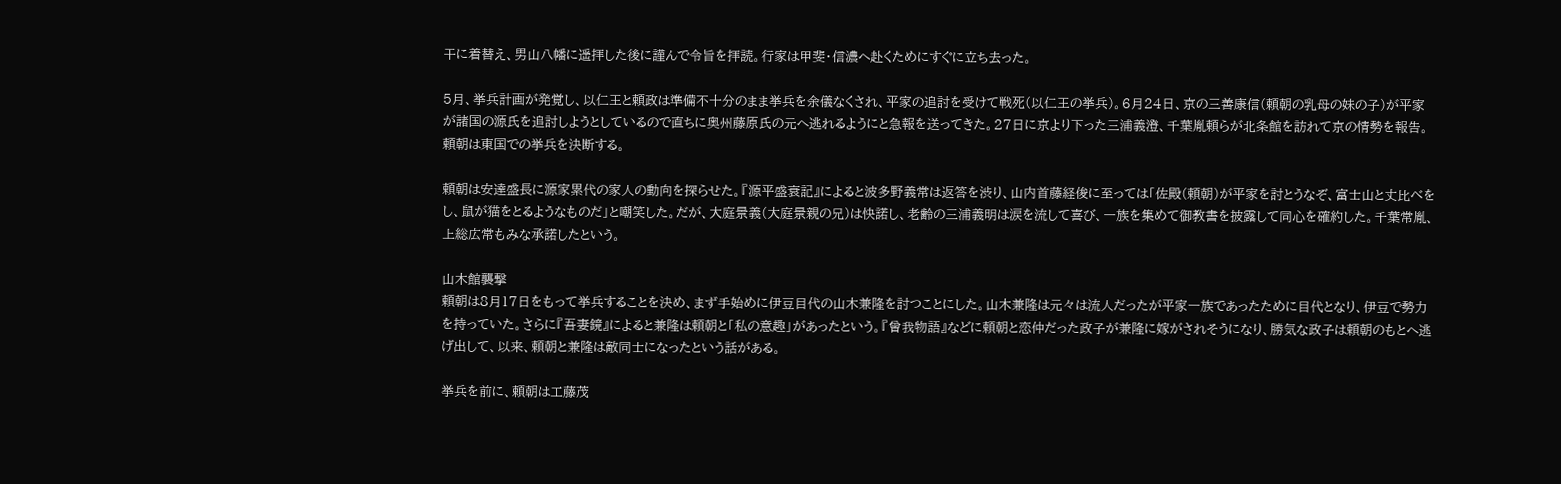干に着替え、男山八幡に遥拝した後に謹んで令旨を拝読。行家は甲斐・信濃へ赴くためにすぐに立ち去った。

5月、挙兵計画が発覚し、以仁王と頼政は準備不十分のまま挙兵を余儀なくされ、平家の追討を受けて戦死(以仁王の挙兵)。6月24日、京の三善康信(頼朝の乳母の妹の子)が平家が諸国の源氏を追討しようとしているので直ちに奥州藤原氏の元へ逃れるようにと急報を送ってきた。27日に京より下った三浦義澄、千葉胤頼らが北条館を訪れて京の情勢を報告。頼朝は東国での挙兵を決断する。

頼朝は安達盛長に源家累代の家人の動向を探らせた。『源平盛衰記』によると波多野義常は返答を渋り、山内首藤経俊に至っては「佐殿(頼朝)が平家を討とうなぞ、富士山と丈比べをし、鼠が猫をとるようなものだ」と嘲笑した。だが、大庭景義(大庭景親の兄)は快諾し、老齢の三浦義明は涙を流して喜び、一族を集めて御教書を披露して同心を確約した。千葉常胤、上総広常もみな承諾したという。

山木館襲撃
頼朝は8月17日をもって挙兵することを決め、まず手始めに伊豆目代の山木兼隆を討つことにした。山木兼隆は元々は流人だったが平家一族であったために目代となり、伊豆で勢力を持っていた。さらに『吾妻鏡』によると兼隆は頼朝と「私の意趣」があったという。『曾我物語』などに頼朝と恋仲だった政子が兼隆に嫁がされそうになり、勝気な政子は頼朝のもとへ逃げ出して、以来、頼朝と兼隆は敵同士になったという話がある。

挙兵を前に、頼朝は工藤茂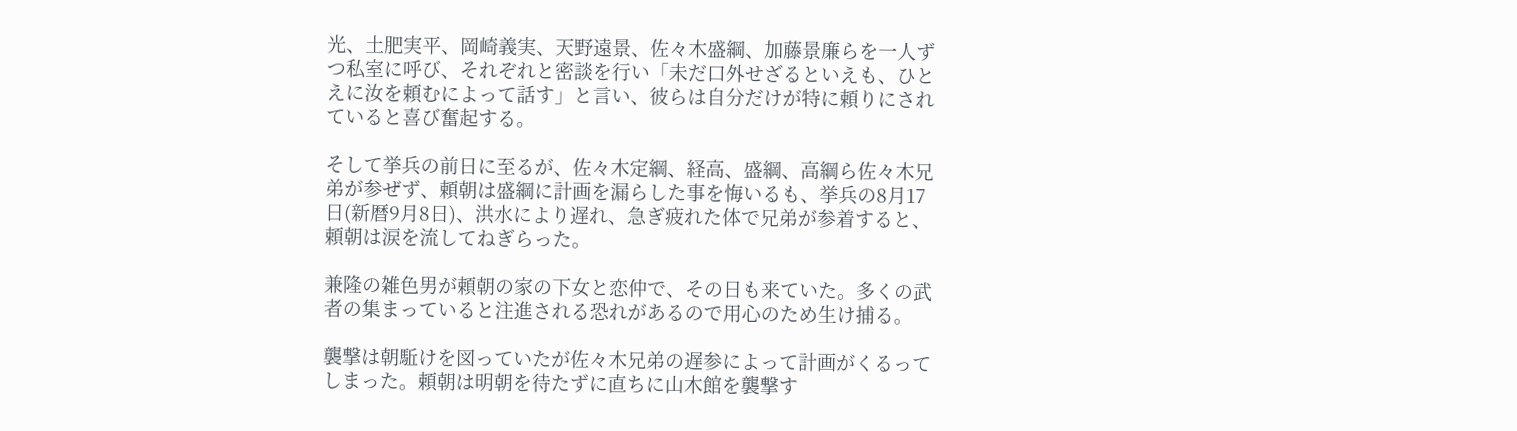光、土肥実平、岡崎義実、天野遠景、佐々木盛綱、加藤景廉らを一人ずつ私室に呼び、それぞれと密談を行い「未だ口外せざるといえも、ひとえに汝を頼むによって話す」と言い、彼らは自分だけが特に頼りにされていると喜び奮起する。

そして挙兵の前日に至るが、佐々木定綱、経高、盛綱、高綱ら佐々木兄弟が参ぜず、頼朝は盛綱に計画を漏らした事を悔いるも、挙兵の8月17日(新暦9月8日)、洪水により遅れ、急ぎ疲れた体で兄弟が参着すると、頼朝は涙を流してねぎらった。

兼隆の雑色男が頼朝の家の下女と恋仲で、その日も来ていた。多くの武者の集まっていると注進される恐れがあるので用心のため生け捕る。

襲撃は朝駈けを図っていたが佐々木兄弟の遅参によって計画がくるってしまった。頼朝は明朝を待たずに直ちに山木館を襲撃す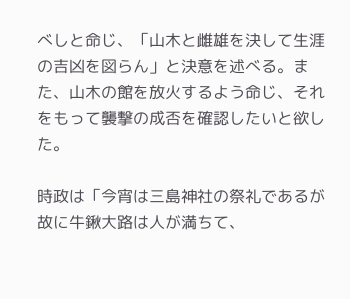べしと命じ、「山木と雌雄を決して生涯の吉凶を図らん」と決意を述べる。また、山木の館を放火するよう命じ、それをもって襲撃の成否を確認したいと欲した。

時政は「今宵は三島神社の祭礼であるが故に牛鍬大路は人が満ちて、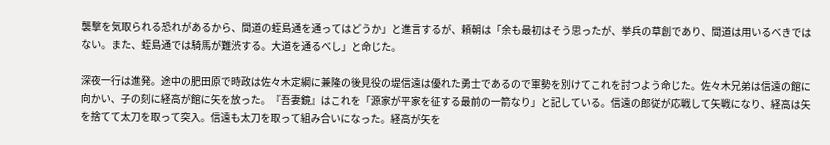襲撃を気取られる恐れがあるから、間道の蛭島通を通ってはどうか」と進言するが、頼朝は「余も最初はそう思ったが、挙兵の草創であり、間道は用いるべきではない。また、蛭島通では騎馬が難渋する。大道を通るべし」と命じた。

深夜一行は進発。途中の肥田原で時政は佐々木定綱に兼隆の後見役の堤信遠は優れた勇士であるので軍勢を別けてこれを討つよう命じた。佐々木兄弟は信遠の館に向かい、子の刻に経高が館に矢を放った。『吾妻鏡』はこれを「源家が平家を征する最前の一箭なり」と記している。信遠の郎従が応戦して矢戦になり、経高は矢を捨てて太刀を取って突入。信遠も太刀を取って組み合いになった。経高が矢を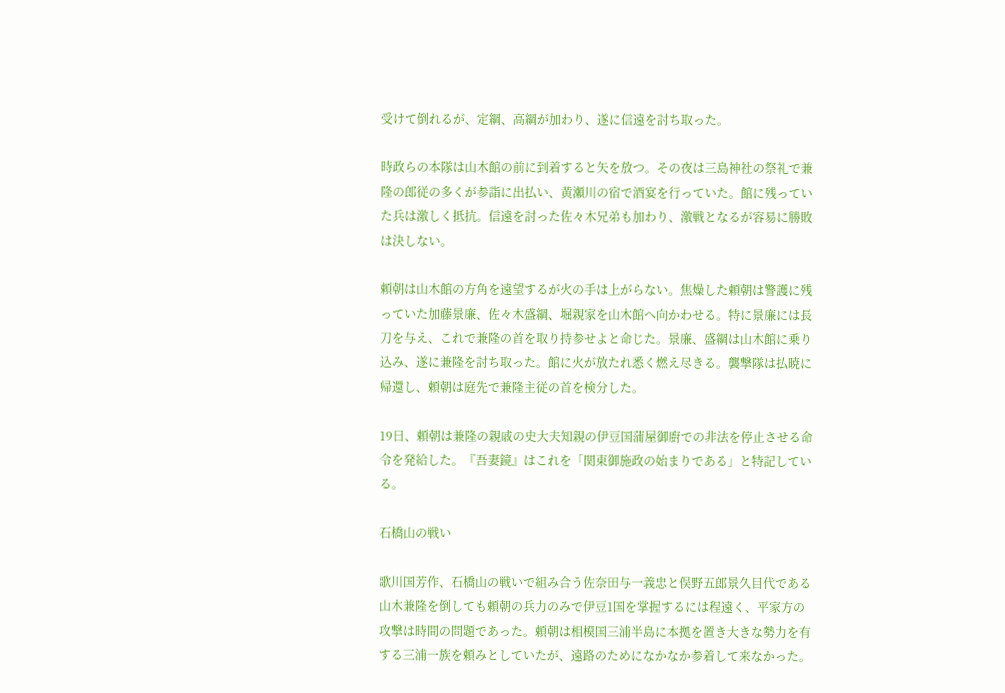受けて倒れるが、定綱、高綱が加わり、遂に信遠を討ち取った。

時政らの本隊は山木館の前に到着すると矢を放つ。その夜は三島神社の祭礼で兼隆の郎従の多くが参詣に出払い、黄瀬川の宿で酒宴を行っていた。館に残っていた兵は激しく抵抗。信遠を討った佐々木兄弟も加わり、激戦となるが容易に勝敗は決しない。

頼朝は山木館の方角を遠望するが火の手は上がらない。焦燥した頼朝は警護に残っていた加藤景廉、佐々木盛綱、堀親家を山木館へ向かわせる。特に景廉には長刀を与え、これで兼隆の首を取り持参せよと命じた。景廉、盛綱は山木館に乗り込み、遂に兼隆を討ち取った。館に火が放たれ悉く燃え尽きる。襲撃隊は払暁に帰還し、頼朝は庭先で兼隆主従の首を検分した。

19日、頼朝は兼隆の親戚の史大夫知親の伊豆国蒲屋御廚での非法を停止させる命令を発給した。『吾妻鏡』はこれを「関東御施政の始まりである」と特記している。

石橋山の戦い

歌川国芳作、石橋山の戦いで組み合う佐奈田与一義忠と俣野五郎景久目代である山木兼隆を倒しても頼朝の兵力のみで伊豆1国を掌握するには程遠く、平家方の攻撃は時間の問題であった。頼朝は相模国三浦半島に本拠を置き大きな勢力を有する三浦一族を頼みとしていたが、遠路のためになかなか参着して来なかった。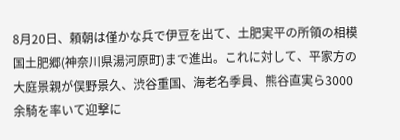8月20日、頼朝は僅かな兵で伊豆を出て、土肥実平の所領の相模国土肥郷(神奈川県湯河原町)まで進出。これに対して、平家方の大庭景親が俣野景久、渋谷重国、海老名季員、熊谷直実ら3000余騎を率いて迎撃に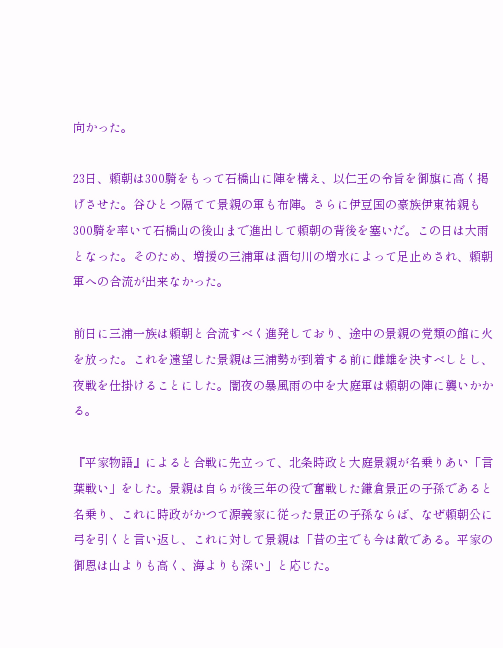向かった。

23日、頼朝は300騎をもって石橋山に陣を構え、以仁王の令旨を御旗に高く掲げさせた。谷ひとつ隔てて景親の軍も布陣。さらに伊豆国の豪族伊東祐親も300騎を率いて石橋山の後山まで進出して頼朝の背後を塞いだ。この日は大雨となった。そのため、増援の三浦軍は酒匂川の増水によって足止めされ、頼朝軍への合流が出来なかった。

前日に三浦一族は頼朝と合流すべく進発しており、途中の景親の党類の館に火を放った。これを遠望した景親は三浦勢が到着する前に雌雄を決すべしとし、夜戦を仕掛けることにした。闇夜の暴風雨の中を大庭軍は頼朝の陣に襲いかかる。

『平家物語』によると合戦に先立って、北条時政と大庭景親が名乗りあい「言葉戦い」をした。景親は自らが後三年の役で奮戦した鎌倉景正の子孫であると名乗り、これに時政がかつて源義家に従った景正の子孫ならば、なぜ頼朝公に弓を引くと言い返し、これに対して景親は「昔の主でも今は敵である。平家の御恩は山よりも高く、海よりも深い」と応じた。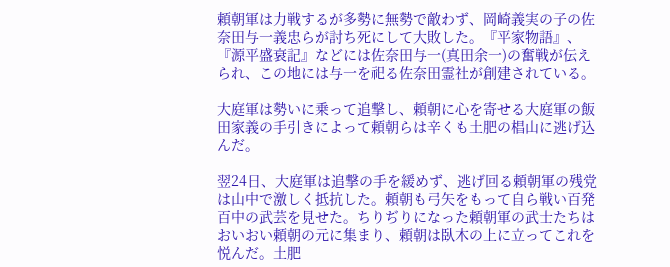頼朝軍は力戦するが多勢に無勢で敵わず、岡崎義実の子の佐奈田与一義忠らが討ち死にして大敗した。『平家物語』、『源平盛衰記』などには佐奈田与一(真田余一)の奮戦が伝えられ、この地には与一を祀る佐奈田霊社が創建されている。

大庭軍は勢いに乗って追撃し、頼朝に心を寄せる大庭軍の飯田家義の手引きによって頼朝らは辛くも土肥の椙山に逃げ込んだ。

翌24日、大庭軍は追撃の手を緩めず、逃げ回る頼朝軍の残党は山中で激しく抵抗した。頼朝も弓矢をもって自ら戦い百発百中の武芸を見せた。ちりぢりになった頼朝軍の武士たちはおいおい頼朝の元に集まり、頼朝は臥木の上に立ってこれを悦んだ。土肥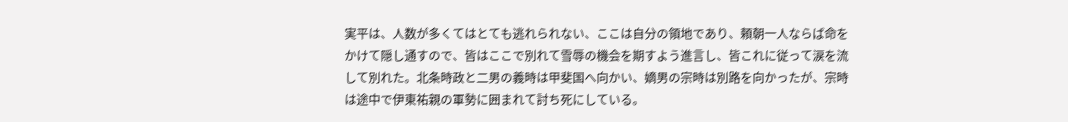実平は、人数が多くてはとても逃れられない、ここは自分の領地であり、頼朝一人ならば命をかけて隠し通すので、皆はここで別れて雪辱の機会を期すよう進言し、皆これに従って涙を流して別れた。北条時政と二男の義時は甲斐国へ向かい、嫡男の宗時は別路を向かったが、宗時は途中で伊東祐親の軍勢に囲まれて討ち死にしている。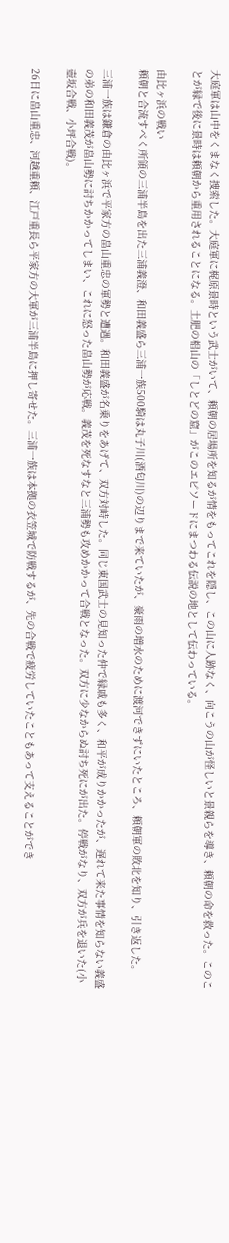大庭軍は山中をくまなく捜索した。大庭軍に梶原景時という武士がいて、頼朝の居場所を知るが情をもってこれを隠し、この山に人跡なく、向こうの山が怪しいと景親らを導き、頼朝の命を救った。このことが縁で後に景時は頼朝から重用されることになる。土肥の椙山の「しとどの窟」がこのエピソードにまつわる伝説の地として伝わっている。

由比ヶ浜の戦い
頼朝と合流すべく所領の三浦半島を出た三浦義澄、和田義盛ら三浦一族500騎は丸子川(酒匂川)の辺りまで来ていたが、豪雨の増水のために渡河できずにいたところ、頼朝軍の敗北を知り、引き返した。

三浦一族は鎌倉の由比ヶ浜で平家方の畠山重忠の軍勢と遭遇。和田義盛が名乗りをあげて、双方対峙した。同じ東国武士の見知った仲で縁戚も多く、和平が成りかかったが、遅れて来た事情を知らない義盛の弟の和田義茂が畠山勢に討ちかかってしまい、これに怒った畠山勢が応戦。義茂を死なすなと三浦勢も攻めかかって合戦となった。双方に少なからぬ討ち死にが出た。停戦がなり、双方が兵を退いた(小壺坂合戦、小坪合戦)。

26日に畠山重忠、河越重頼、江戸重長ら平家方の大軍が三浦半島に押し寄せた。三浦一族は本拠の衣笠城で防戦するが、先の合戦で疲労していたこともあって支えることができ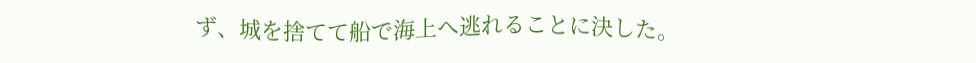ず、城を捨てて船で海上へ逃れることに決した。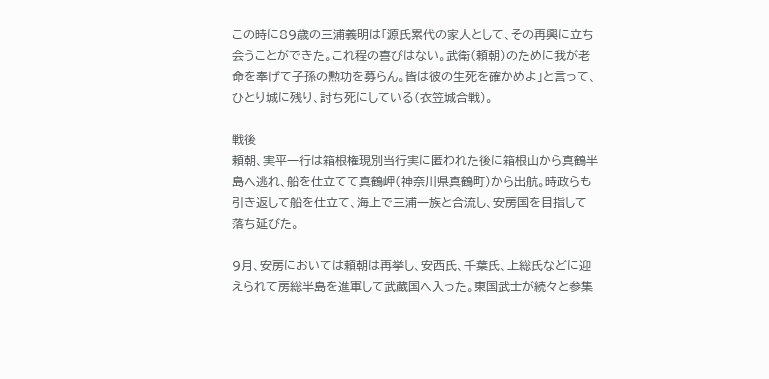この時に89歳の三浦義明は「源氏累代の家人として、その再興に立ち会うことができた。これ程の喜びはない。武衛(頼朝)のために我が老命を奉げて子孫の勲功を募らん。皆は彼の生死を確かめよ」と言って、ひとり城に残り、討ち死にしている(衣笠城合戦)。

戦後
頼朝、実平一行は箱根権現別当行実に匿われた後に箱根山から真鶴半島へ逃れ、船を仕立てて真鶴岬(神奈川県真鶴町)から出航。時政らも引き返して船を仕立て、海上で三浦一族と合流し、安房国を目指して落ち延びた。

9月、安房においては頼朝は再挙し、安西氏、千葉氏、上総氏などに迎えられて房総半島を進軍して武蔵国へ入った。東国武士が続々と参集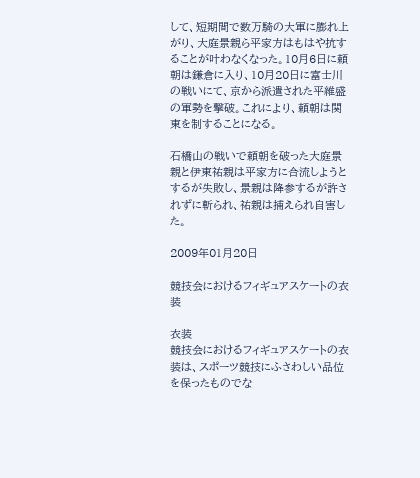して、短期間で数万騎の大軍に膨れ上がり、大庭景親ら平家方はもはや抗することが叶わなくなった。10月6日に頼朝は鎌倉に入り、10月20日に富士川の戦いにて、京から派遣された平維盛の軍勢を撃破。これにより、頼朝は関東を制することになる。

石橋山の戦いで頼朝を破った大庭景親と伊東祐親は平家方に合流しようとするが失敗し、景親は降参するが許されずに斬られ、祐親は捕えられ自害した。

2009年01月20日

競技会におけるフィギュアスケートの衣装

衣装
競技会におけるフィギュアスケートの衣装は、スポーツ競技にふさわしい品位を保ったものでな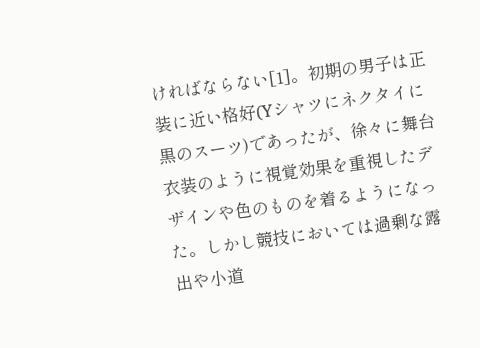ければならない[1]。初期の男子は正装に近い格好(Yシャツにネクタイに黒のスーツ)であったが、徐々に舞台衣装のように視覚効果を重視したデザインや色のものを着るようになった。しかし競技においては過剰な露出や小道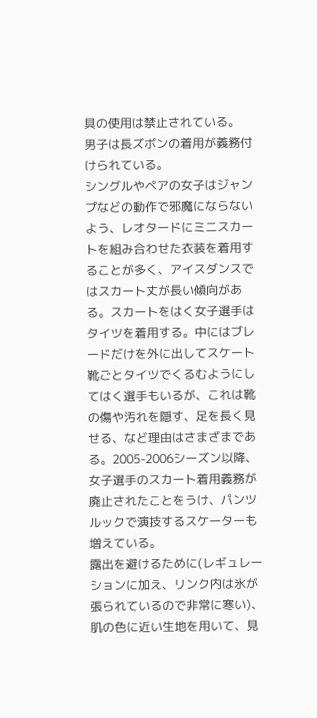具の使用は禁止されている。
男子は長ズボンの着用が義務付けられている。
シングルやペアの女子はジャンプなどの動作で邪魔にならないよう、レオタードにミニスカートを組み合わせた衣装を着用することが多く、アイスダンスではスカート丈が長い傾向がある。スカートをはく女子選手はタイツを着用する。中にはブレードだけを外に出してスケート靴ごとタイツでくるむようにしてはく選手もいるが、これは靴の傷や汚れを隠す、足を長く見せる、など理由はさまざまである。2005-2006シーズン以降、女子選手のスカート着用義務が廃止されたことをうけ、パンツルックで演技するスケーターも増えている。
露出を避けるために(レギュレーションに加え、リンク内は氷が張られているので非常に寒い)、肌の色に近い生地を用いて、見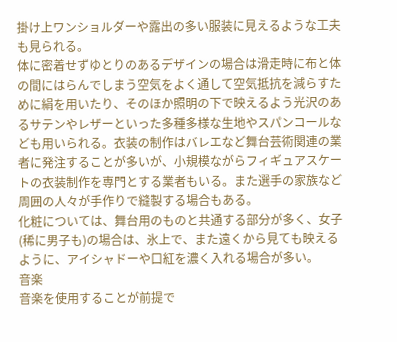掛け上ワンショルダーや露出の多い服装に見えるような工夫も見られる。
体に密着せずゆとりのあるデザインの場合は滑走時に布と体の間にはらんでしまう空気をよく通して空気抵抗を減らすために絹を用いたり、そのほか照明の下で映えるよう光沢のあるサテンやレザーといった多種多様な生地やスパンコールなども用いられる。衣装の制作はバレエなど舞台芸術関連の業者に発注することが多いが、小規模ながらフィギュアスケートの衣装制作を専門とする業者もいる。また選手の家族など周囲の人々が手作りで縫製する場合もある。
化粧については、舞台用のものと共通する部分が多く、女子(稀に男子も)の場合は、氷上で、また遠くから見ても映えるように、アイシャドーや口紅を濃く入れる場合が多い。
音楽
音楽を使用することが前提で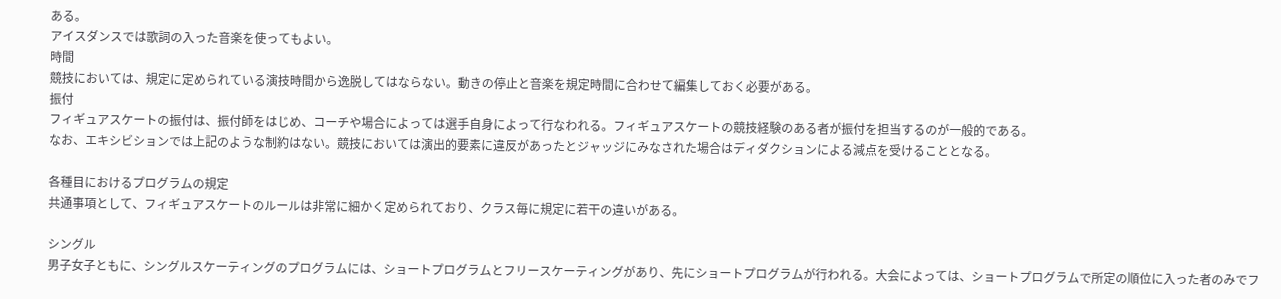ある。
アイスダンスでは歌詞の入った音楽を使ってもよい。
時間
競技においては、規定に定められている演技時間から逸脱してはならない。動きの停止と音楽を規定時間に合わせて編集しておく必要がある。
振付
フィギュアスケートの振付は、振付師をはじめ、コーチや場合によっては選手自身によって行なわれる。フィギュアスケートの競技経験のある者が振付を担当するのが一般的である。
なお、エキシビションでは上記のような制約はない。競技においては演出的要素に違反があったとジャッジにみなされた場合はディダクションによる減点を受けることとなる。

各種目におけるプログラムの規定
共通事項として、フィギュアスケートのルールは非常に細かく定められており、クラス毎に規定に若干の違いがある。

シングル
男子女子ともに、シングルスケーティングのプログラムには、ショートプログラムとフリースケーティングがあり、先にショートプログラムが行われる。大会によっては、ショートプログラムで所定の順位に入った者のみでフ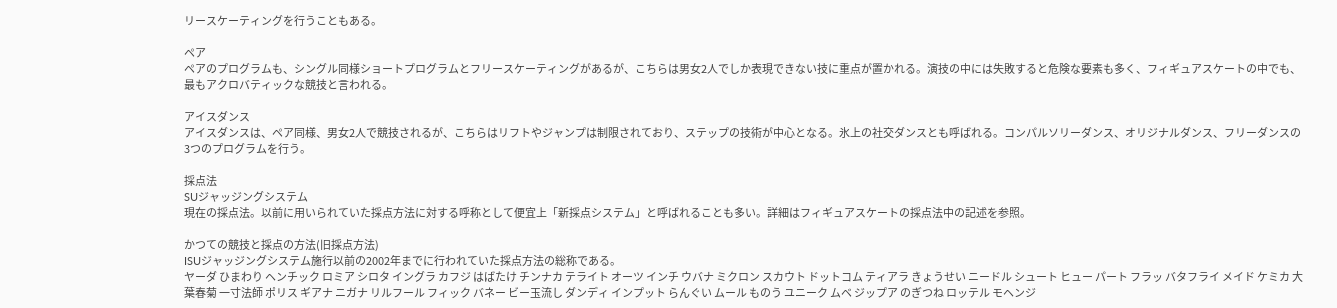リースケーティングを行うこともある。

ペア
ペアのプログラムも、シングル同様ショートプログラムとフリースケーティングがあるが、こちらは男女2人でしか表現できない技に重点が置かれる。演技の中には失敗すると危険な要素も多く、フィギュアスケートの中でも、最もアクロバティックな競技と言われる。

アイスダンス
アイスダンスは、ペア同様、男女2人で競技されるが、こちらはリフトやジャンプは制限されており、ステップの技術が中心となる。氷上の社交ダンスとも呼ばれる。コンパルソリーダンス、オリジナルダンス、フリーダンスの3つのプログラムを行う。

採点法
SUジャッジングシステム
現在の採点法。以前に用いられていた採点方法に対する呼称として便宜上「新採点システム」と呼ばれることも多い。詳細はフィギュアスケートの採点法中の記述を参照。

かつての競技と採点の方法(旧採点方法)
ISUジャッジングシステム施行以前の2002年までに行われていた採点方法の総称である。
ヤーダ ひまわり ヘンチック ロミア シロタ イングラ カフジ はばたけ チンナカ テライト オーツ インチ ウバナ ミクロン スカウト ドットコム ティアラ きょうせい ニードル シュート ヒュー パート フラッ バタフライ メイド ケミカ 大葉春菊 一寸法師 ポリス ギアナ ニガナ リルフール フィック バネー ビー玉流し ダンディ インプット らんぐい ムール ものう ユニーク ムベ ジップア のぎつね ロッテル モヘンジ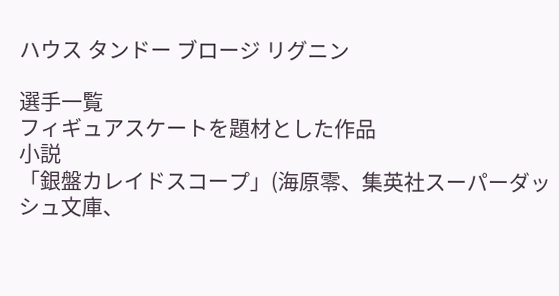ハウス タンドー ブロージ リグニン

選手一覧
フィギュアスケートを題材とした作品
小説
「銀盤カレイドスコープ」(海原零、集英社スーパーダッシュ文庫、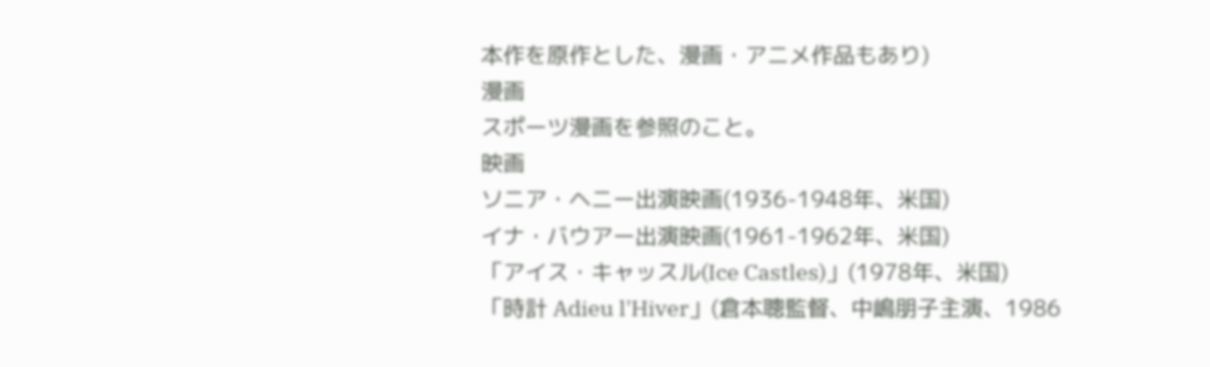本作を原作とした、漫画・アニメ作品もあり)
漫画
スポーツ漫画を参照のこと。
映画
ソニア・ヘニー出演映画(1936-1948年、米国)
イナ・バウアー出演映画(1961-1962年、米国)
「アイス・キャッスル(Ice Castles)」(1978年、米国)
「時計 Adieu l'Hiver」(倉本聰監督、中嶋朋子主演、1986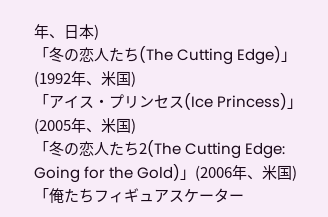年、日本)
「冬の恋人たち(The Cutting Edge)」(1992年、米国)
「アイス・プリンセス(Ice Princess)」(2005年、米国)
「冬の恋人たち2(The Cutting Edge: Going for the Gold)」(2006年、米国)
「俺たちフィギュアスケーター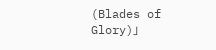(Blades of Glory)」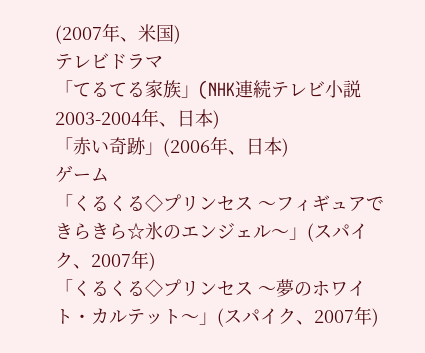(2007年、米国)
テレビドラマ
「てるてる家族」(NHK連続テレビ小説 2003-2004年、日本)
「赤い奇跡」(2006年、日本)
ゲーム
「くるくる◇プリンセス 〜フィギュアできらきら☆氷のエンジェル〜」(スパイク、2007年)
「くるくる◇プリンセス 〜夢のホワイト・カルテット〜」(スパイク、2007年)